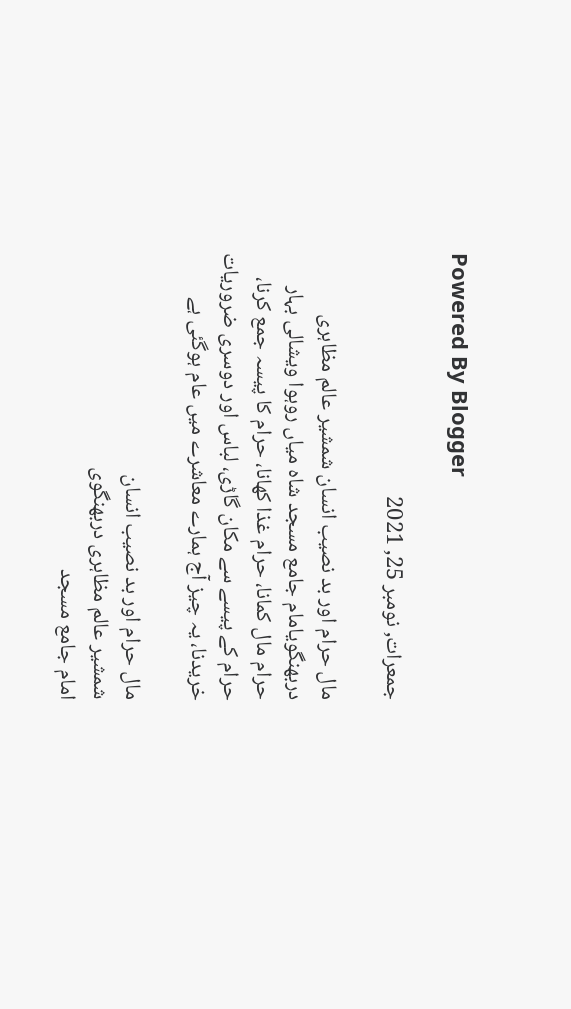Powered By Blogger

جمعرات, نومبر 25, 2021

مال حرام اور بد نصیب انسان شمشیر عالم مظاہری دربھنگویامام جامع مسجد شاہ میاں روہوا ویشالی بہار حرام مال کمانا، حرام غذا کھانا، حرام کا پیسہ جمع کرنا، حرام کے پیسے سے مکان گاڑی، لباس اور دوسری ضروریات خریدنا، یہ چیز آج ہمارے معاشرے میں عام ہوگئی ہے

مال حرام اور بد نصیب انسان
شمشیر عالم مظاہری دربھنگوی
امام جامع مسجد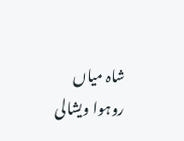شاہ میاں روہوا ویشالی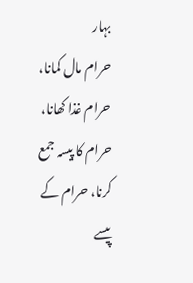بہار
حرام مال کمانا، حرام غذا کھانا، حرام کا پیسہ جمع کرنا، حرام کے پیسے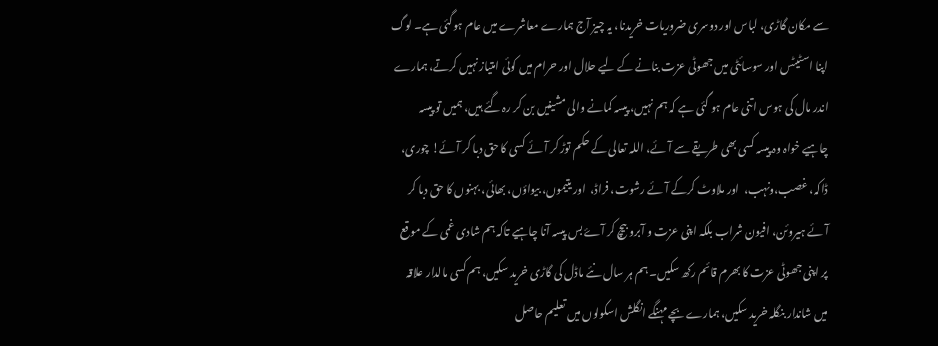سے مکان گاڑی، لباس اور دوسری ضروریات خریدنا، یہ چیز آج ہمارے معاشرے میں عام ہوگئی ہے۔ لوگ اپنا اسٹیٹس اور سوسائٹی میں جھوٹی عزت بنانے کے لیے حلال اور حرام میں کوئی امتیاز نہیں کرتے، ہمارے اندر مال کی ہوس اتنی عام ہو گئی ہے کہ ہم نہیں، پیسہ کمانے والی مشینیں بن کر رہ گئے ہیں، ہمیں تو پیسہ چاہیے خواہ وہ پیسہ کسی بھی طریقے سے آئے، اللہ تعالی کے حکم توڑ کر آئے کسی کا حق دبا کر آئے! چوری، ڈاکہ، غصب،ونہب،  اور ملاوٹ کرکے آئے رشوت، فراڈ،  اور یتیموں، بیواؤں، بھائی، بہنوں کا حق دبا کر آئے ہیروئن، افیون شراب بلکہ اپنی عزت و آبرو بیچ کر آۓ بس پیسہ آنا چاہیے تاکہ ہم شادی غمی کے موقع پر اپنی جھوٹی عزت کا بھرم قائم رکھ سکیں۔ ہم ہر سال نئے ماڈل کی گاڑی خرید سکیں، ہم کسی مالدار علاقہ میں شاندار بنگلہ خرید سکیں، ہمارے بچے مہنگے انگلش اسکولوں میں تعلیم حاصل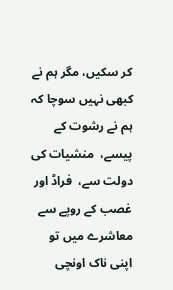کر سکیں، مگر ہم نے کبھی نہیں سوچا کہ ہم نے رشوت کے پیسے،  منشیات کی دولت سے،  فراڈ اور غصب کے روپے سے معاشرے میں تو اپنی ناک اونچی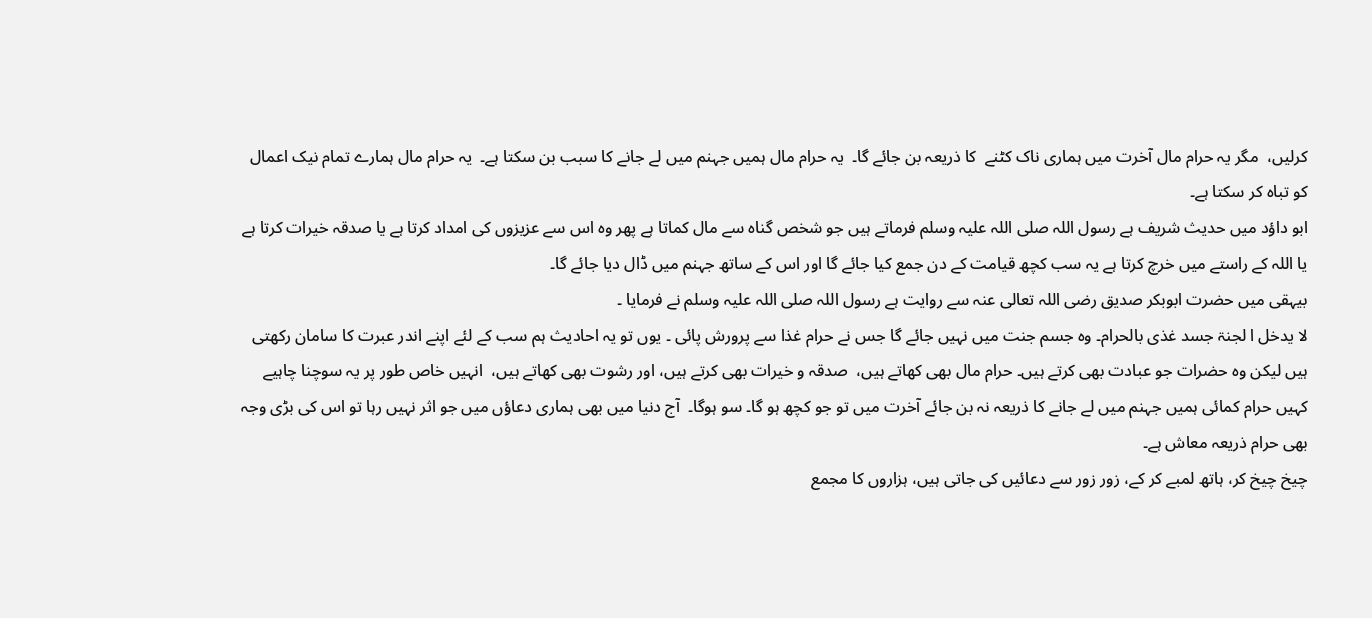کرلیں،  مگر یہ حرام مال آخرت میں ہماری ناک کٹنے  کا ذریعہ بن جائے گا۔  یہ حرام مال ہمیں جہنم میں لے جانے کا سبب بن سکتا ہے۔  یہ حرام مال ہمارے تمام نیک اعمال کو تباہ کر سکتا ہے۔
ابو داؤد میں حدیث شریف ہے رسول اللہ صلی اللہ علیہ وسلم فرماتے ہیں جو شخص گناہ سے مال کماتا ہے پھر وہ اس سے عزیزوں کی امداد کرتا ہے یا صدقہ خیرات کرتا ہے یا اللہ کے راستے میں خرچ کرتا ہے یہ سب کچھ قیامت کے دن جمع کیا جائے گا اور اس کے ساتھ جہنم میں ڈال دیا جائے گا۔
بیہقی میں حضرت ابوبکر صدیق رضی اللہ تعالی عنہ سے روایت ہے رسول اللہ صلی اللہ علیہ وسلم نے فرمایا ۔
لا یدخل ا لجنۃ جسد غذی بالحرام۔ وہ جسم جنت میں نہیں جائے گا جس نے حرام غذا سے پرورش پائی ۔ یوں تو یہ احادیث ہم سب کے لئے اپنے اندر عبرت کا سامان رکھتی ہیں لیکن وہ حضرات جو عبادت بھی کرتے ہیں۔ حرام مال بھی کھاتے ہیں،  صدقہ و خیرات بھی کرتے ہیں، اور رشوت بھی کھاتے ہیں،  انہیں خاص طور پر یہ سوچنا چاہیے کہیں حرام کمائی ہمیں جہنم میں لے جانے کا ذریعہ نہ بن جائے آخرت میں تو جو کچھ ہو گا۔ سو ہوگا۔  آج دنیا میں بھی ہماری دعاؤں میں جو اثر نہیں رہا تو اس کی بڑی وجہ بھی حرام ذریعہ معاش ہے۔
چیخ چیخ کر، ہاتھ لمبے کر کے، زور زور سے دعائیں کی جاتی ہیں، ہزاروں کا مجمع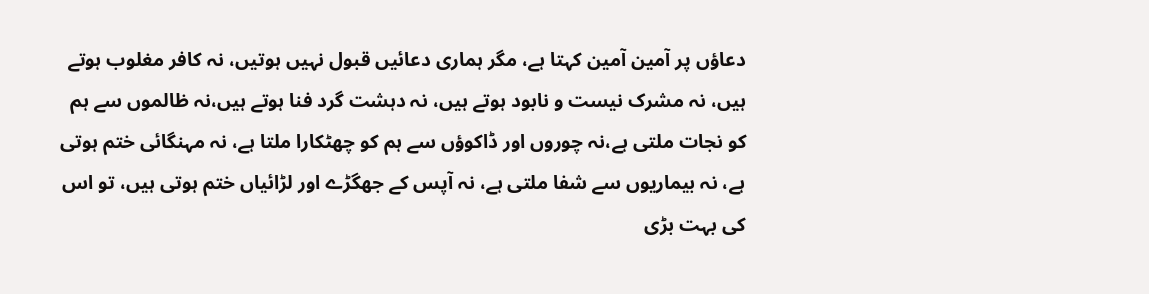دعاؤں پر آمین آمین کہتا ہے، مگر ہماری دعائیں قبول نہیں ہوتیں، نہ کافر مغلوب ہوتے ہیں، نہ مشرک نیست و نابود ہوتے ہیں، نہ دہشت گرد فنا ہوتے ہیں،نہ ظالموں سے ہم کو نجات ملتی ہے،نہ چوروں اور ڈاکوؤں سے ہم کو چھٹکارا ملتا ہے، نہ مہنگائی ختم ہوتی ہے، نہ بیماریوں سے شفا ملتی ہے، نہ آپس کے جھگڑے اور لڑائیاں ختم ہوتی ہیں، تو اس کی بہت بڑی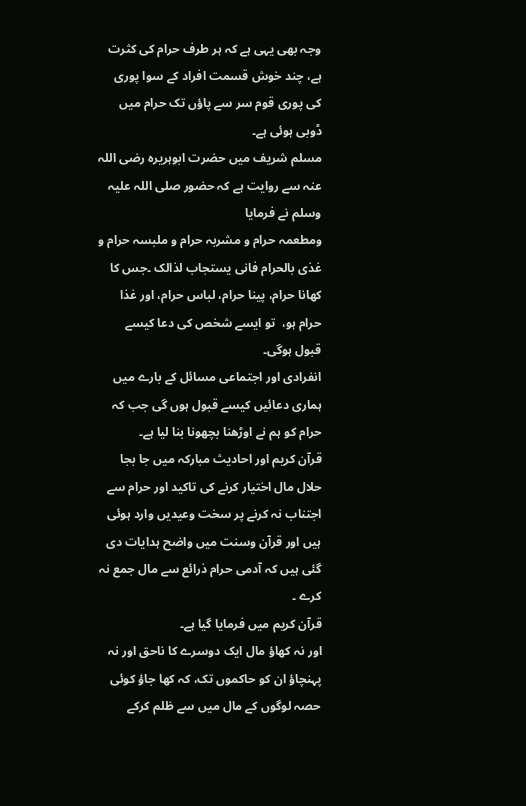وجہ بھی یہی ہے کہ ہر طرف حرام کی کثرت ہے، چند خوش قسمت افراد کے سوا پوری کی پوری قوم سر سے پاؤں تک حرام میں ڈوبی ہوئی ہے۔
مسلم شریف میں حضرت ابوہریرہ رضی اللہ عنہ سے روایت ہے کہ حضور صلی اللہ علیہ وسلم نے فرمایا
ومطعمہ حرام و مشربہ حرام و ملبسہ حرام و غذی بالحرام فانی یستجاب لذالک ۔جس کا کھانا حرام، پینا حرام، لباس حرام، اور غذا حرام ہو،  تو ایسے شخص کی دعا کیسے قبول ہوگی۔
انفرادی اور اجتماعی مسائل کے بارے میں ہماری دعائیں کیسے قبول ہوں گی جب کہ حرام کو ہم نے اوڑھنا بچھونا بنا لیا ہے۔
قرآن کریم اور احادیث مبارکہ میں جا بجا حلال مال اختیار کرنے کی تاکید اور حرام سے اجتناب نہ کرنے پر سخت وعیدیں وارد ہوئی ہیں اور قرآن وسنت میں واضح ہدایات دی گئی ہیں کہ آدمی حرام ذرائع سے مال جمع نہ کرے ۔
قرآن کریم میں فرمایا گیا ہے۔
اور نہ کھاؤ مال ایک دوسرے کا ناحق اور نہ پہنچاؤ ان کو حاکموں تک، کہ کھا جاؤ کوئی حصہ لوگوں کے مال میں سے ظلم کرکے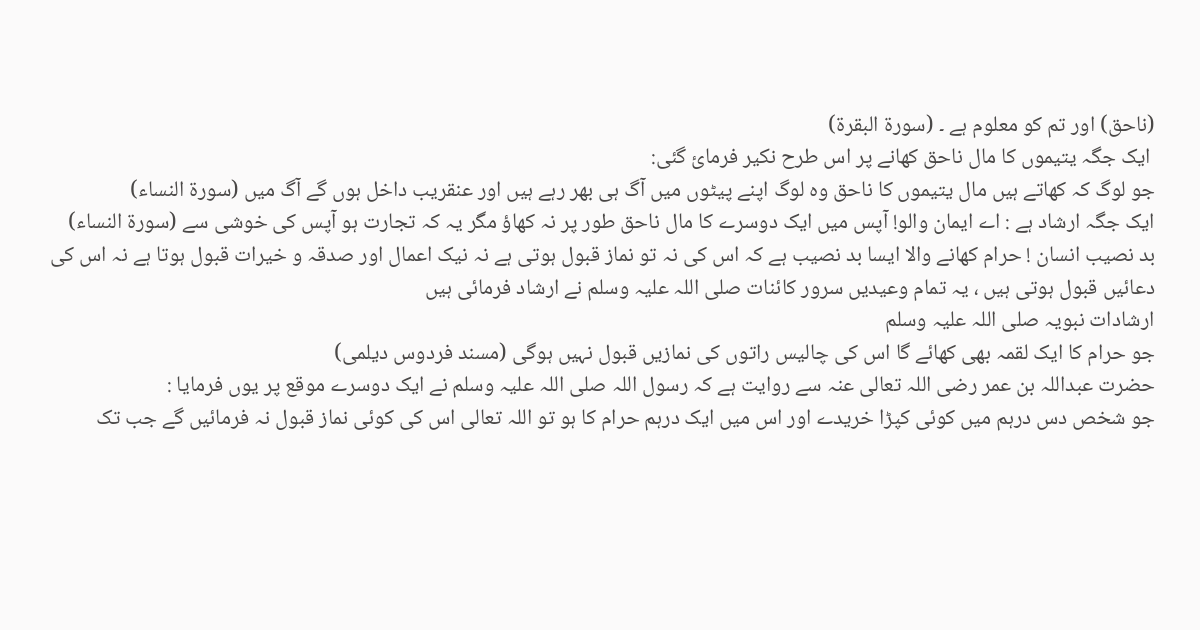(ناحق) اور تم کو معلوم ہے ۔ (سورۃ البقرۃ)
 ایک جگہ یتیموں کا مال ناحق کھانے پر اس طرح نکیر فرمائ گئی:
جو لوگ کہ کھاتے ہیں مال یتیموں کا ناحق وہ لوگ اپنے پیٹوں میں آگ ہی بھر رہے ہیں اور عنقریب داخل ہوں گے آگ میں (سورۃ النساء)
ایک جگہ ارشاد ہے : اے ایمان والو! آپس میں ایک دوسرے کا مال ناحق طور پر نہ کھاؤ مگر یہ کہ تجارت ہو آپس کی خوشی سے (سورۃ النساء)
بد نصیب انسان ! حرام کھانے والا ایسا بد نصیب ہے کہ اس کی نہ تو نماز قبول ہوتی ہے نہ نیک اعمال اور صدقہ و خیرات قبول ہوتا ہے نہ اس کی دعائیں قبول ہوتی ہیں ، یہ تمام وعیدیں سرور کائنات صلی اللہ علیہ وسلم نے ارشاد فرمائی ہیں
ارشادات نبویہ صلی اللہ علیہ وسلم
جو حرام کا ایک لقمہ بھی کھائے گا اس کی چالیس راتوں کی نمازیں قبول نہیں ہوگی (مسند فردوس دیلمی)
حضرت عبداللہ بن عمر رضی اللہ تعالی عنہ سے روایت ہے کہ رسول اللہ صلی اللہ علیہ وسلم نے ایک دوسرے موقع پر یوں فرمایا :
جو شخص دس درہم میں کوئی کپڑا خریدے اور اس میں ایک درہم حرام کا ہو تو اللہ تعالی اس کی کوئی نماز قبول نہ فرمائیں گے جب تک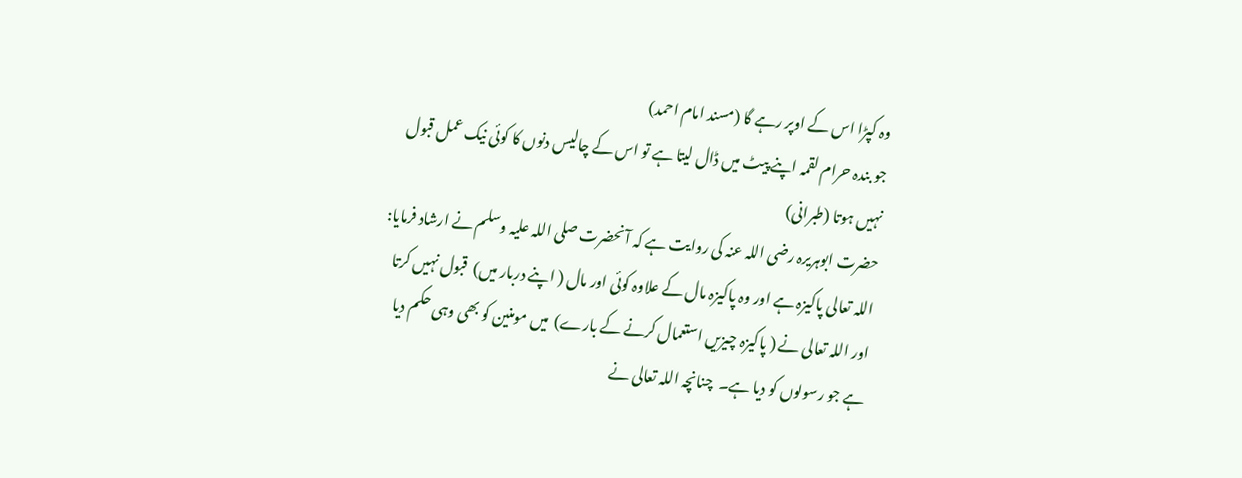وہ کپڑا اس کے اوپر رہے گا (مسند امام احمد)
جو بندہ حرام لقمہ اپنے پیٹ میں ڈال لیتا ہے تو اس کے چالیس دنوں کا کوئی نیک عمل قبول نہیں ہوتا (طبرانی)
حضرت ابوہریرہ رضی اللہ عنہ کی روایت ہے کہ آنحضرت صلی اللہ علیہ وسلم نے ارشاد فرمایا:
اللہ تعالی پاکیزہ ہے اور وہ پاکیزہ مال کے علاوہ کوئی اور مال ( اپنے دربار میں)  قبول نہیں کرتا اور اللہ تعالی نے ( پاکیزہ چیزیں استعمال کرنے کے بارے)  میں مومنین کو بھی وہی حکم دیا ہے جو رسولوں کو دیا ہے۔  چنانچہ اللہ تعالی نے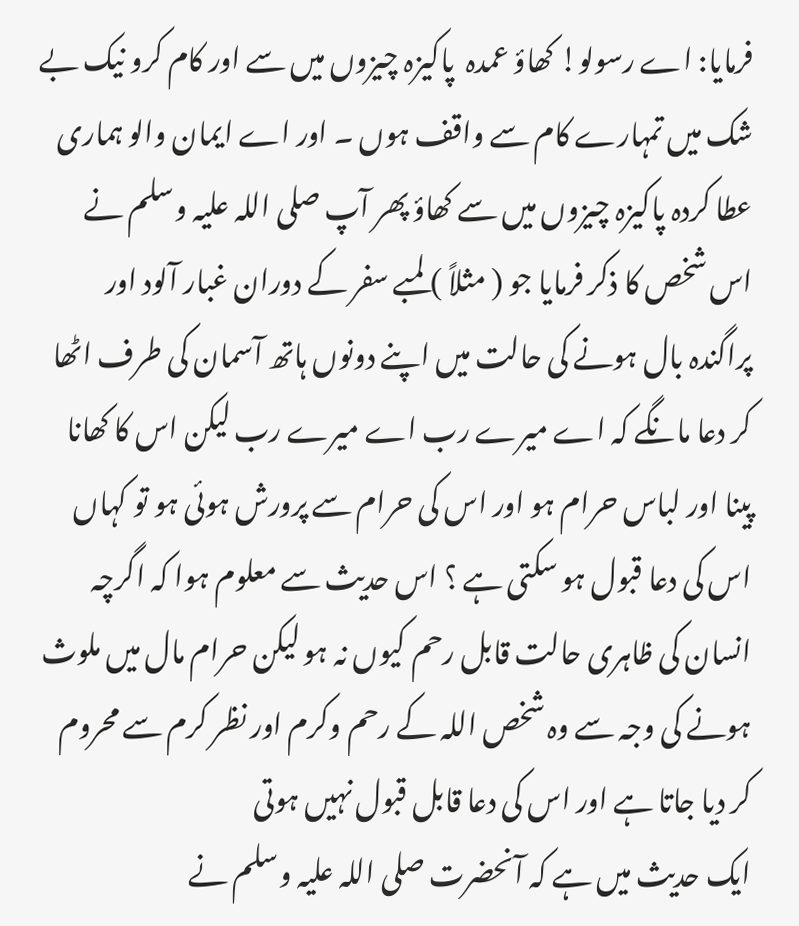فرمایا: اے رسولو! کھاؤ عمدہ  پاکیزہ چیزوں میں سے اور کام کرو نیک بے شک میں تمہارے کام سے واقف ہوں ۔ اور اے ایمان والو ہماری عطا کردہ پاکیزہ چیزوں میں سے کھاؤ پھر آپ صلی اللہ علیہ وسلم نے اس شخص کا ذکر فرمایا جو ( مثلاً ) لمبے سفر کے دوران غبار آلود اور پراگندہ بال ہونے کی حالت میں اپنے دونوں ہاتھ آسمان کی طرف اٹھا کر دعا مانگے کہ اے میرے رب اے میرے رب لیکن اس کا کھانا پینا اور لباس حرام ہو اور اس کی حرام سے پرورش ہوئی ہو تو کہاں اس کی دعا قبول ہو سکتی ہے ؟ اس حدیث سے معلوم ہوا کہ اگرچہ انسان کی ظاہری حالت قابل رحم کیوں نہ ہو لیکن حرام مال میں ملوث ہونے کی وجہ سے وہ شخص اللہ کے رحم وکرم اور نظر کرم سے محروم کر دیا جاتا ہے اور اس کی دعا قابل قبول نہیں ہوتی
ایک حدیث میں ہے کہ آنحضرت صلی اللہ علیہ وسلم نے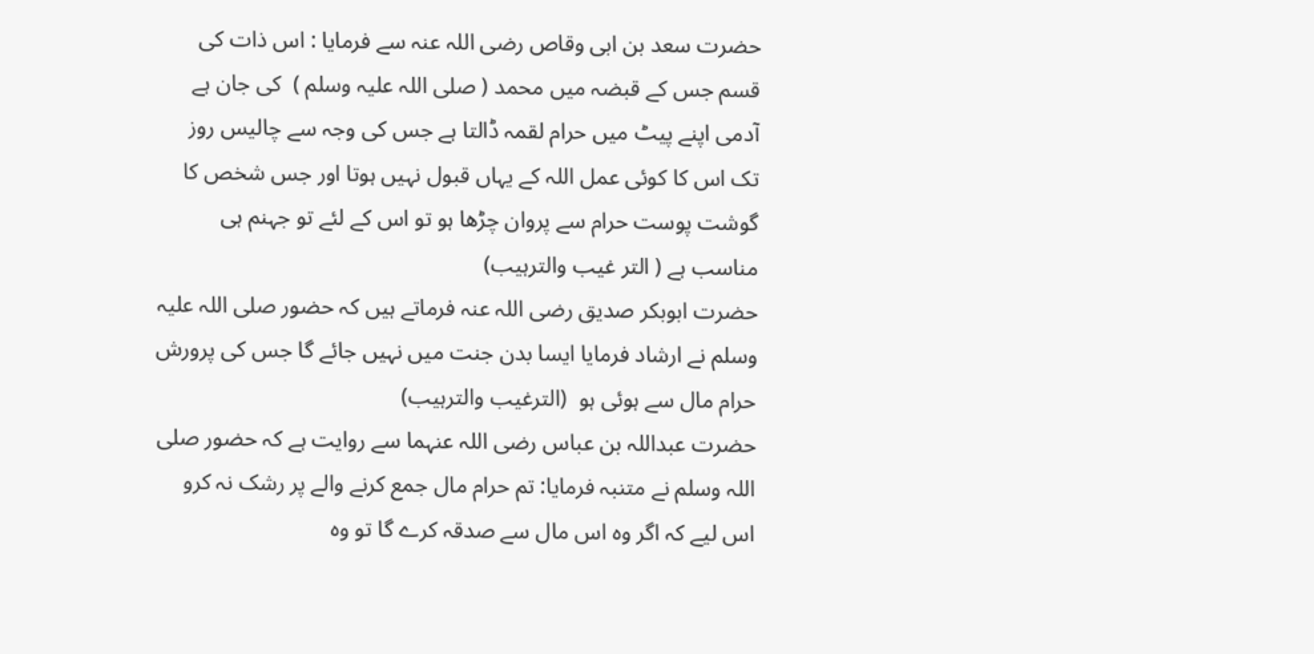حضرت سعد بن ابی وقاص رضی اللہ عنہ سے فرمایا : اس ذات کی قسم جس کے قبضہ میں محمد ( صلی اللہ علیہ وسلم )  کی جان ہے آدمی اپنے پیٹ میں حرام لقمہ ڈالتا ہے جس کی وجہ سے چالیس روز تک اس کا کوئی عمل اللہ کے یہاں قبول نہیں ہوتا اور جس شخص کا گوشت پوست حرام سے پروان چڑھا ہو تو اس کے لئے تو جہنم ہی مناسب ہے ( التر غیب والترہیب)
حضرت ابوبکر صدیق رضی اللہ عنہ فرماتے ہیں کہ حضور صلی اللہ علیہ وسلم نے ارشاد فرمایا ایسا بدن جنت میں نہیں جائے گا جس کی پرورش حرام مال سے ہوئی ہو  (الترغیب والترہیب)
حضرت عبداللہ بن عباس رضی اللہ عنہما سے روایت ہے کہ حضور صلی اللہ وسلم نے متنبہ فرمایا: تم حرام مال جمع کرنے والے پر رشک نہ کرو اس لیے کہ اگر وہ اس مال سے صدقہ کرے گا تو وہ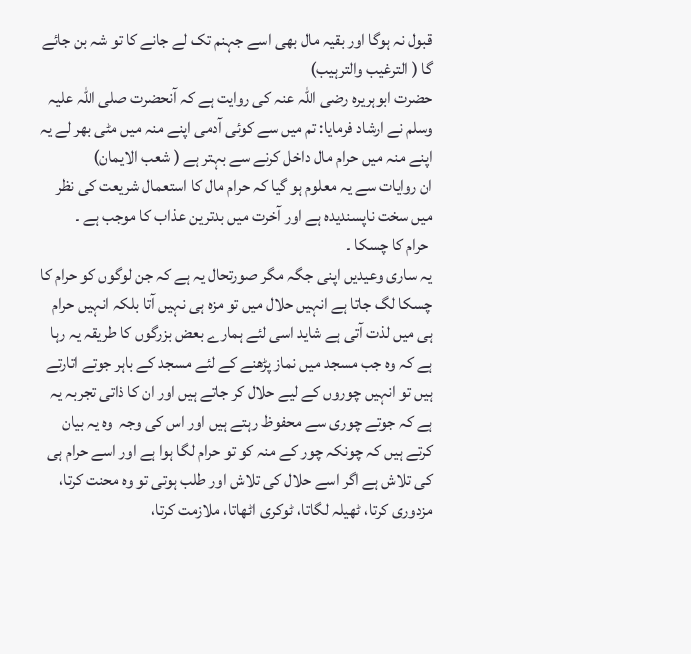قبول نہ ہوگا اور بقیہ مال بھی اسے جہنم تک لے جانے کا تو شہ بن جائے گا ( الترغیب والترہیب)
حضرت ابوہریرہ رضی اللہ عنہ کی روایت ہے کہ آنحضرت صلی اللہ علیہ وسلم نے ارشاد فرمایا: تم میں سے کوئی آدمی اپنے منہ میں مٹی بھر لے یہ اپنے منہ میں حرام مال داخل کرنے سے بہتر ہے ( شعب الایمان)
ان روایات سے یہ معلوم ہو گیا کہ حرام مال کا استعمال شریعت کی نظر میں سخت ناپسندیدہ ہے اور آخرت میں بدترین عذاب کا موجب ہے ۔
 حرام کا چسکا ۔
یہ ساری وعیدیں اپنی جگہ مگر صورتحال یہ ہے کہ جن لوگوں کو حرام کا چسکا لگ جاتا ہے انہیں حلال میں تو مزہ ہی نہیں آتا بلکہ انہیں حرام ہی میں لذت آتی ہے شاید اسی لئے ہمارے بعض بزرگوں کا طریقہ یہ رہا ہے کہ وہ جب مسجد میں نماز پڑھنے کے لئے مسجد کے باہر جوتے اتارتے ہیں تو انہیں چوروں کے لیے حلال کر جاتے ہیں اور ان کا ذاتی تجربہ یہ ہے کہ جوتے چوری سے محفوظ رہتے ہیں اور اس کی وجہ  وہ یہ بیان کرتے ہیں کہ چونکہ چور کے منہ کو تو حرام لگا ہوا ہے اور اسے حرام ہی کی تلاش ہے اگر اسے حلال کی تلاش اور طلب ہوتی تو وہ محنت کرتا،  مزدوری کرتا، ٹھیلہ لگاتا، ٹوکری اٹھاتا، ملازمت کرتا،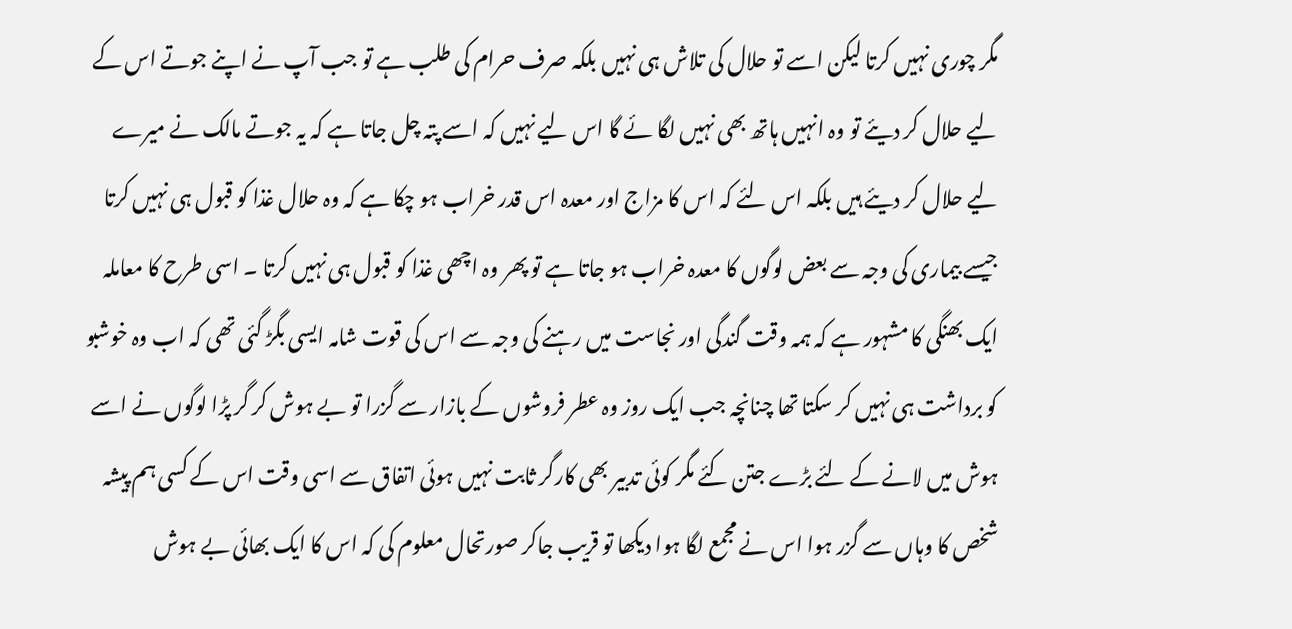مگر چوری نہیں کرتا لیکن اسے تو حلال کی تلاش ہی نہیں بلکہ صرف حرام کی طلب ہے تو جب آپ نے اپنے جوتے اس کے لیے حلال کر دیئے تو وہ انہیں ہاتھ بھی نہیں لگا ئے گا اس لیے نہیں کہ اسے پتہ چل جاتا ہے کہ یہ جوتے مالک نے میرے لیے حلال کر دیئے ہیں بلکہ اس لئے کہ اس کا مزاج اور معدہ اس قدر خراب ہو چکا ہے کہ وہ حلال غذا کو قبول ہی نہیں کرتا جیسے بیماری کی وجہ سے بعض لوگوں کا معدہ خراب ہو جاتا ہے تو پھر وہ اچھی غذا کو قبول ہی نہیں کرتا ۔ اسی طرح کا معاملہ ایک بھنگی کا مشہور ہے کہ ہمہ وقت گندگی اور نجاست میں رہنے کی وجہ سے اس کی قوت شامہ ایسی بگڑ گئی تھی کہ اب وہ خوشبو کو برداشت ہی نہیں کر سکتا تھا چنانچہ جب ایک روز وہ عطر فروشوں کے بازار سے گزرا تو بے ہوش کر گر پڑا لوگوں نے اسے ہوش میں لانے کے لئے بڑے جتن کئے مگر کوئی تدبیر بھی کارگر ثابت نہیں ہوئی اتفاق سے اسی وقت اس کے کسی ہم پیشہ شخص کا وہاں سے گزر ہوا اس نے مجمع لگا ہوا دیکھا تو قریب جاکر صورتحال معلوم کی کہ اس کا ایک بھائی بے ہوش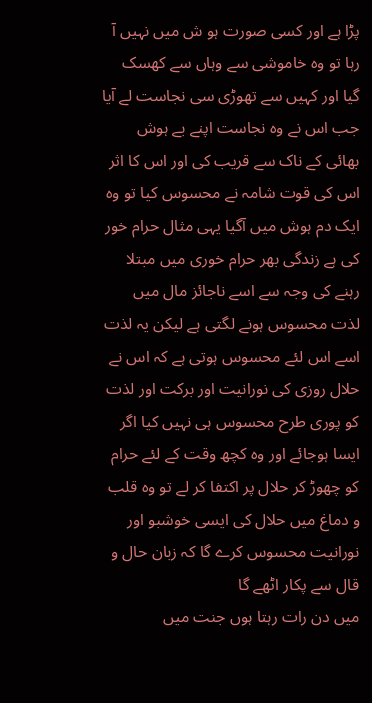پڑا ہے اور کسی صورت ہو ش میں نہیں آ رہا تو وہ خاموشی سے وہاں سے کھسک گیا اور کہیں سے تھوڑی سی نجاست لے آیا جب اس نے وہ نجاست اپنے بے ہوش بھائی کے ناک سے قریب کی اور اس کا اثر اس کی قوت شامہ نے محسوس کیا تو وہ ایک دم ہوش میں آگیا یہی مثال حرام خور کی ہے زندگی بھر حرام خوری میں مبتلا رہنے کی وجہ سے اسے ناجائز مال میں لذت محسوس ہونے لگتی ہے لیکن یہ لذت اسے اس لئے محسوس ہوتی ہے کہ اس نے حلال روزی کی نورانیت اور برکت اور لذت کو پوری طرح محسوس ہی نہیں کیا اگر ایسا ہوجائے اور وہ کچھ وقت کے لئے حرام کو چھوڑ کر حلال پر اکتفا کر لے تو وہ قلب و دماغ میں حلال کی ایسی خوشبو اور نورانیت محسوس کرے گا کہ زبان حال و قال سے پکار اٹھے گا
میں دن رات رہتا ہوں جنت میں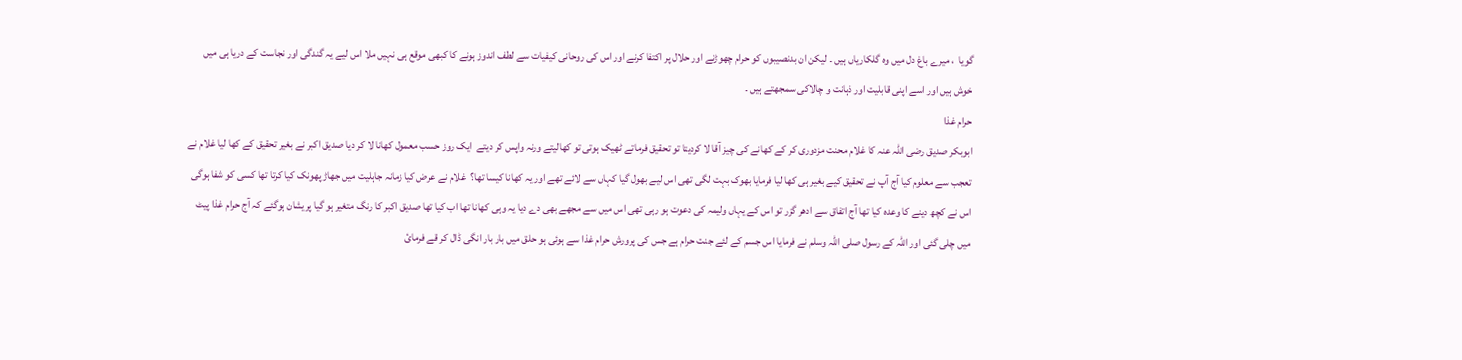گویا  ، میرے باغ دل میں وہ گلکاریاں ہیں ۔ لیکن ان بدنصیبوں کو حرام چھوڑنے اور حلال پر اکتفا کرنے اور اس کی روحانی کیفیات سے لطف اندوز ہونے کا کبھی موقع ہی نہیں ملا اس لیے یہ گندگی اور نجاست کے دریا ہی میں خوش ہیں اور اسے اپنی قابلیت اور ذہانت و چالاکی سمجھتے ہیں ۔
حرام غذا
ابوبکر صدیق رضی اللہ عنہ کا غلام محنت مزدوری کر کے کھانے کی چیز آقا لا کردیتا تو تحقیق فرماتے ٹھیک ہوتی تو کھالیتے ورنہ واپس کر دیتے  ایک روز حسب معمول کھانا لا کر دیا صدیق اکبر نے بغیر تحقیق کے کھا لیا غلام نے تعجب سے معلوم کیا آج آپ نے تحقیق کیے بغیر ہی کھا لیا فرمایا بھوک بہت لگی تھی اس لیے بھول گیا کہاں سے لائے تھے اور یہ کھانا کیسا تھا؟  غلام نے عرض کیا زمانہ جاہلیت میں جھاڑ پھونک کیا کرتا تھا کسی کو شفا ہوگی اس نے کچھ دینے کا وعدہ کیا تھا آج اتفاق سے ادھر گزر تو اس کے یہاں ولیمہ کی دعوت ہو رہی تھی اس میں سے مجھے بھی دے دیا یہ وہی کھانا تھا اب کیا تھا صدیق اکبر کا رنگ متغیر ہو گیا پریشان ہوگئے کہ آج حرام غذا پیٹ میں چلی گئی اور اللہ کے رسول صلی اللہ وسلم نے فرمایا اس جسم کے لئے جنت حرام ہے جس کی پرورش حرام غذا سے ہوئی ہو حلق میں بار بار انگی ڈال کر قے فرمائ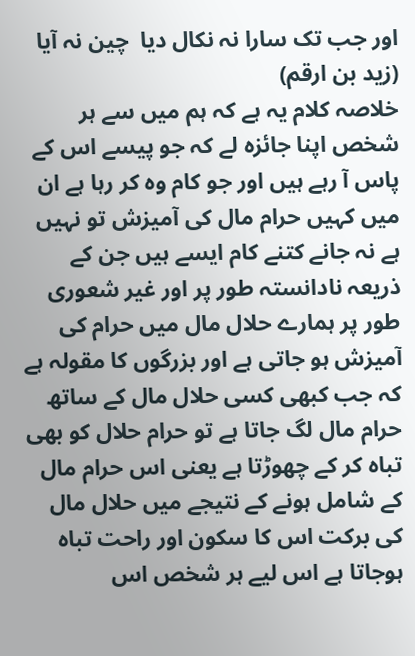اور جب تک سارا نہ نکال دیا  چین نہ آیا
(زید بن ارقم)
خلاصہ کلام یہ ہے کہ ہم میں سے ہر شخص اپنا جائزہ لے کہ جو پیسے اس کے پاس آ رہے ہیں اور جو کام وہ کر رہا ہے ان میں کہیں حرام مال کی آمیزش تو نہیں ہے نہ جانے کتنے کام ایسے ہیں جن کے ذریعہ نادانستہ طور پر اور غیر شعوری طور پر ہمارے حلال مال میں حرام کی آمیزش ہو جاتی ہے اور بزرگوں کا مقولہ ہے کہ جب کبھی کسی حلال مال کے ساتھ حرام مال لگ جاتا ہے تو حرام حلال کو بھی تباہ کر کے چھوڑتا ہے یعنی اس حرام مال کے شامل ہونے کے نتیجے میں حلال مال کی برکت اس کا سکون اور راحت تباہ ہوجاتا ہے اس لیے ہر شخص اس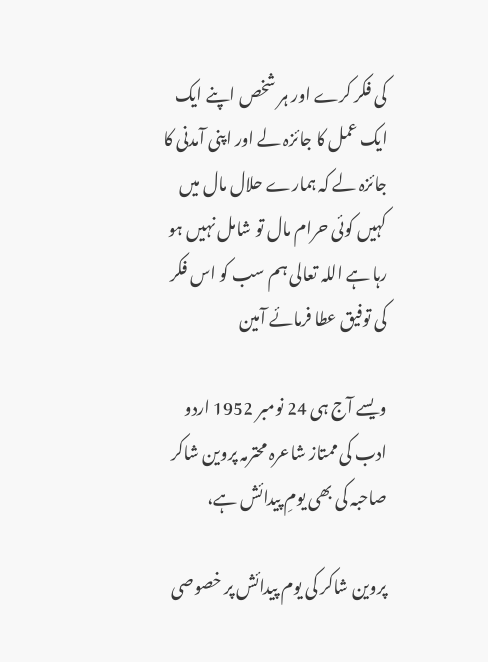کی فکر کرے اور ہر شخص اپنے ایک ایک عمل کا جائزہ لے اور اپنی آمدنی کا جائزہ لے کہ ہمارے حلال مال میں کہیں کوئی حرام مال تو شامل نہیں ہو رہا ہے اللہ تعالی ہم سب کو اس فکر کی توفیق عطا فرمائے آمین

ویسے آج ہی 24 نومبر 1952 اردو ادب کی ممتاز شاعرہ محترمہ پروین شاکر صاحبہ کی بھی یومِ پیدائش ہے،

پروین شاکر کی یوم پیدائش پر خصوصی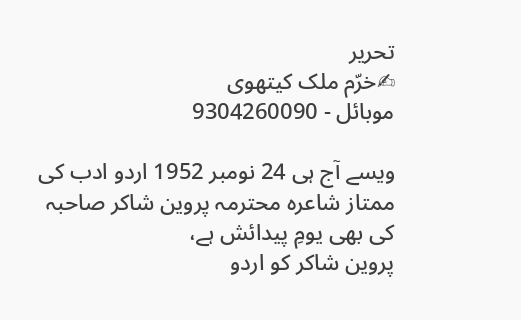تحریر
✍خرّم ملک کیتھوی
موبائل - 9304260090

ویسے آج ہی 24 نومبر 1952 اردو ادب کی ممتاز شاعرہ محترمہ پروین شاکر صاحبہ کی بھی یومِ پیدائش ہے،
پروین شاکر کو اردو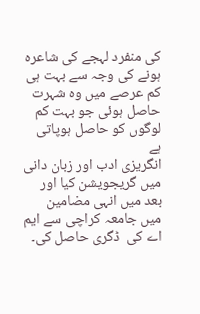کی منفرد لہجے کی شاعرہ ہونے کی وجہ سے بہت ہی کم عرصے میں وہ شہرت حاصل ہوئی جو بہت کم لوگوں کو حاصل ہوپاتی ہے
انگریزی ادب اور زبان دانی میں گریجویشن کیا اور بعد میں انہی مضامین میں جامعہ کراچی سے ایم اے کی  ڈگری حاصل کی۔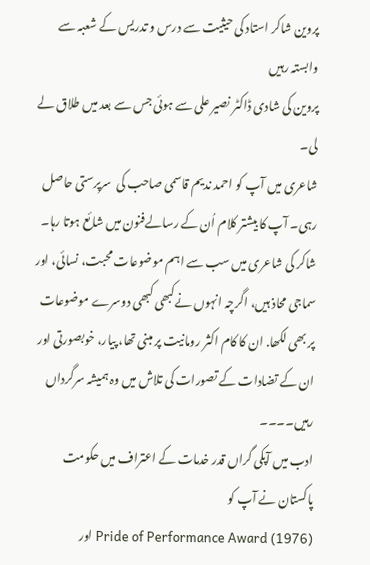پروین شاکر استاد کی حیثیت سے درس و تدریس کے شعبہ سے وابستہ رہیں
پروین کی شادی ڈاکٹر نصیر علی سے ہوئی جس سے بعد میں طلاق لے لی۔
شاعری میں آپ کو احمد ندیم قاسمی صاحب کی  سرپرستی حاصل رہی۔ آپ کا بیشتر کلام اُن کے رسالےفنون میں شائع ہوتا رہا۔
شاکر کی شاعری میں سب سے اہم موضوعات محبت، نسائی، اور سماجی محاذ ہیں، اگرچہ انہوں نےکبھی کبھی دوسرے موضوعات پر بھی لکھا. ان کا کام اکثر رومانیت پر مبنی تھا، پیار، خوبصورتی اور ان کے تضادات کے تصورات کی تلاش میں وہ ہمیشہ سرگرداں رہیں۔۔۔۔
ادب میں آپکی گراں قدر خدمات کے اعتراف میں حکومت پاکستان نے آپ کو
Pride of Performance Award (1976) اور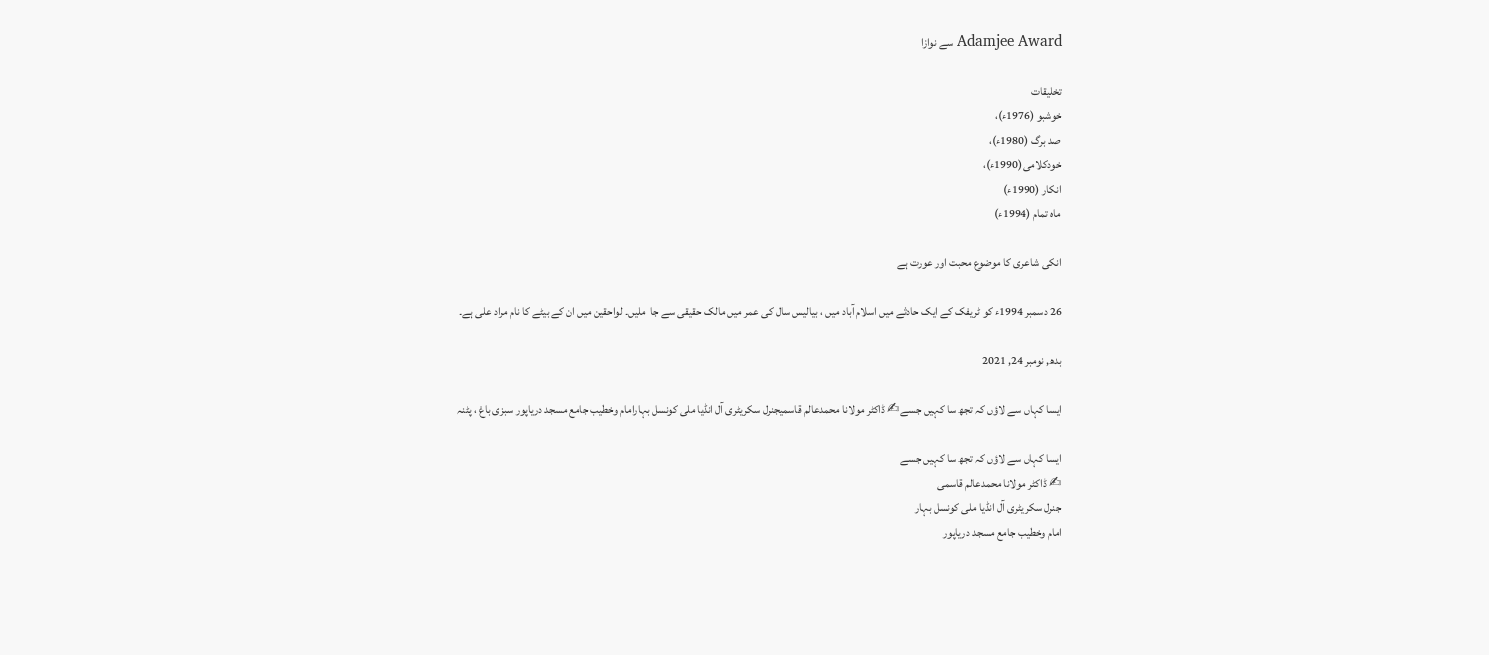Adamjee Award سے نوازا

تخلیقات
خوشبو (1976ء)،
صد برگ (1980ء)،
خودکلامی(1990ء)،
انکار (1990ء)
ماہ تمام (1994ء)

انکی شاعری کا موضوع محبت اور عورت ہے

26 دسمبر 1994ء کو ٹریفک کے ایک حادثے میں اسلام آباد میں ، بیالیس سال کی عمر میں مالک حقیقی سے جا  ملیں۔ لواحقین میں ان کے بیٹے کا نام مراد علی ہے۔

بدھ, نومبر 24, 2021

ایسا کہاں سے لاؤں کہ تجھ سا کہیں جسے✍ ڈاکٹر مولانا محمدعالم قاسمیجنرل سکریٹری آل انڈیا ملی کونسل بہارامام وخطیب جامع مسجد دریاپور سبزی باغ ، پٹنہ

ایسا کہاں سے لاؤں کہ تجھ سا کہیں جسے
✍ ڈاکٹر مولانا محمدعالم قاسمی
جنرل سکریٹری آل انڈیا ملی کونسل بہار
امام وخطیب جامع مسجد دریاپور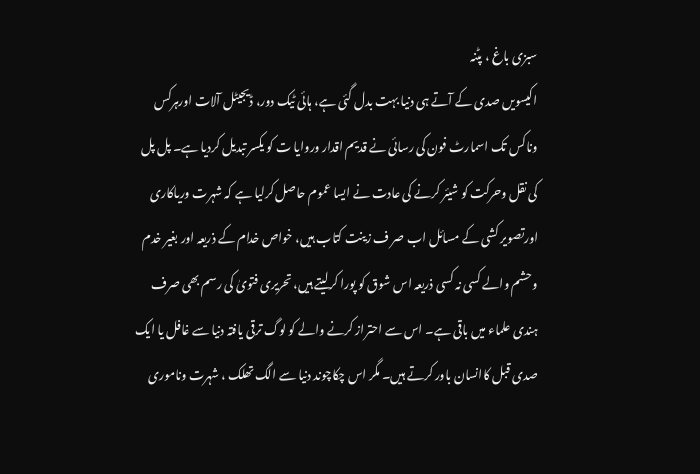سبزی باغ ، پٹنہ
اکیسویں صدی کے آتے ہی دنیا بہت بدل گئی ہے، ہائی ٹیک دور، ڈیجیٹل آلات اورہرکس وناکس تک اسمارٹ فون کی رسائی نے قدیم اقدار وروایا ت کو یکسر تبدیل کردیا ہے۔ پل پل کی نقل وحرکت کو شیئر کرنے کی عادت نے ایسا عموم حاصل کرلیا ہے کہ شہرت وریاکاری اورتصویر کشی کے مسائل اب صر ف زینت کتاب ہیں، خواص خدام کے ذریعہ اور بغیر خدم وحشم والے کسی نہ کسی ذریعہ اس شوق کو پورا کرلیتے ہیں، تحریری فتویٰ کی رسم بھی صرف ہندی علماء میں باقی ہے۔ اس سے احتراز کرنے والے کو لوگ ترقی یافتہ دنیا سے غافل یا ایک صدی قبل کاانسان باور کرتے ہیں۔ مگر اس چکاچوند دنیا سے الگ تھلک ، شہرت وناموری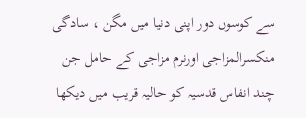سے کوسوں دور اپنی دنیا میں مگن ، سادگی منکسرالمزاجی اورنرم مزاجی کے حامل جن چند انفاس قدسیہ کو حالیہ قریب میں دیکھا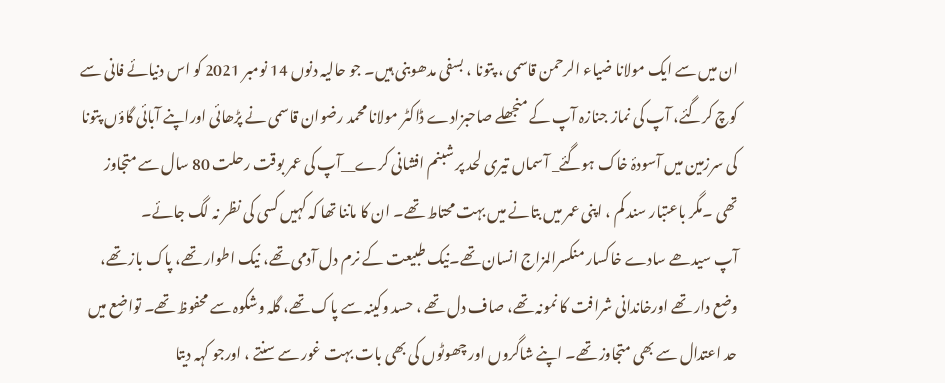ان میں سے ایک مولانا ضیاء الرحمن قاسمی ، پتونا ، بسفی مدھوبنی ہیں۔ جو حالیہ دنوں 14 نومبر 2021 کو اس دنیائے فانی سے کوچ کرگئے، آپ کی نماز جنازہ آپ کے منجھلے صاحبزادے ڈاکٹر مولانا محمد رضوان قاسمی نے پڑھائی اوراپنے آبائی گاؤں پتونا کی سرزمین میں آسودۂ خاک ہوگئے_ آسماں تیری لحد پر شبنم افشانی کرے__آپ کی عمر بوقت رحلت 80 سال سے متجاوز تھی ۔مگر باعتبار سند کم ، اپنی عمر میں بتانے میں بہت محتاط تھے۔ ان کا ماننا تھا کہ کہیں کسی کی نظر نہ لگ جائے۔
آپ سیدھے سادے خاکسار منکسرالمزاج انسان تھے۔نیک طبیعت کے نرم دل آدمی تھے، نیک اطوار تھے، پاک باز تھے، وضع دار تھے اورخاندانی شرافت کا نمونہ تھے، صاف دل تھے ، حسد وکینہ سے پاک تھے، گلہ وشکوہ سے محفوظ تھے۔ تواضع میں حد اعتدال سے بھی متجاوز تھے۔ اپنے شاگروں اور چھوٹوں کی بھی بات بہت غور سے سنتے ، اورجو کہہ دیتا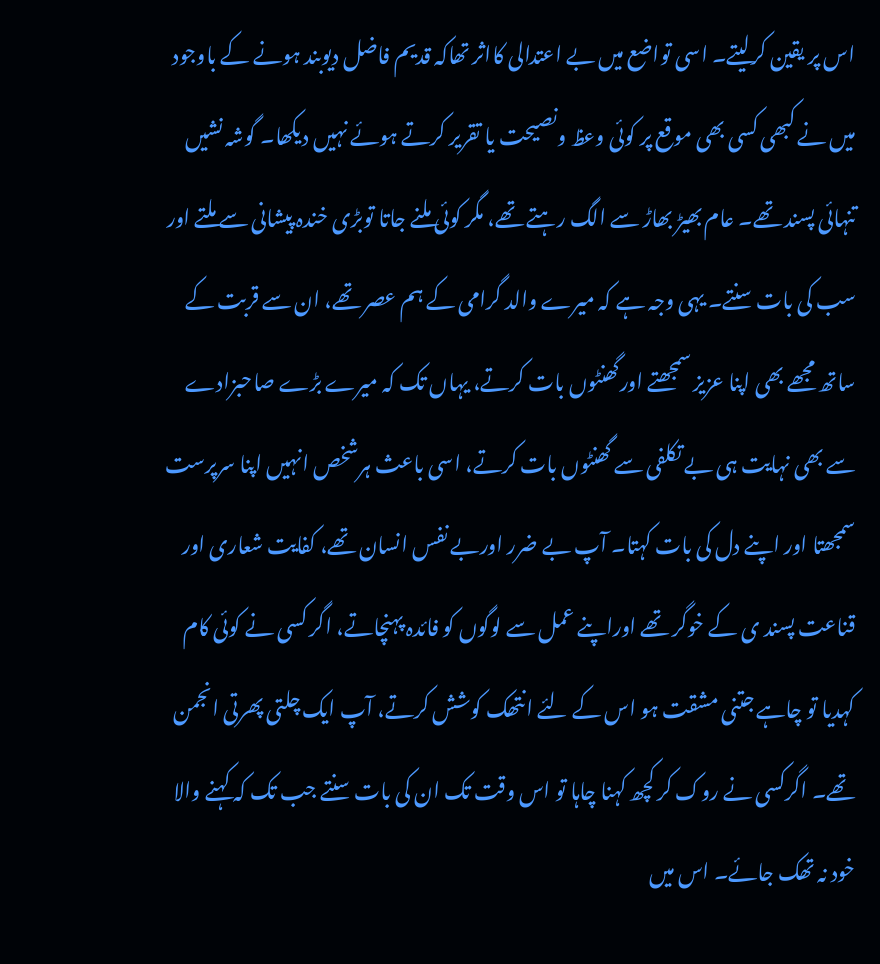اس پر یقین کرلیتے۔ اسی تواضع میں بے اعتدالی کااثر تھاکہ قدیم فاضل دیوبند ہونے کے باوجود میں نے کبھی کسی بھی موقع پر کوئی وعظ ونصیحت یا تقریر کرتے ہوئے نہیں دیکھا۔ گوشہ نشیں تنہائی پسند تھے۔ عام بھیڑ بھاڑ سے الگ رہتے تھے، مگر کوئی ملنے جاتا توبڑی خندہ پیشانی سے ملتے اور سب کی بات سنتے۔ یہی وجہ ہے کہ میرے والد گرامی کے ہم عصر تھے، ان سے قربت کے ساتھ مجھے بھی اپنا عزیز سمجھتے اورگھنٹوں بات کرتے، یہاں تک کہ میرے بڑے صاحبزادے سے بھی نہایت ہی بے تکلفی سے گھنٹوں بات کرتے، اسی باعث ہرشخص انہیں اپنا سرپرست سمجھتا اور اپنے دل کی بات کہتا۔ آپ بے ضرر اوربے نفس انسان تھے، کفایت شعاری اور قناعت پسند ی کے خوگر تھے اوراپنے عمل سے لوگوں کو فائدہ پہنچاتے، اگر کسی نے کوئی کام کہدیا تو چاہے جتنی مشقت ہو اس کے لئے انتھک کوشش کرتے، آپ ایک چلتی پھرتی انجمن تھے۔ اگرکسی نے روک کر کچھ کہنا چاہا تو اس وقت تک ان کی بات سنتے جب تک کہ کہنے والا خود نہ تھک جائے۔ اس میں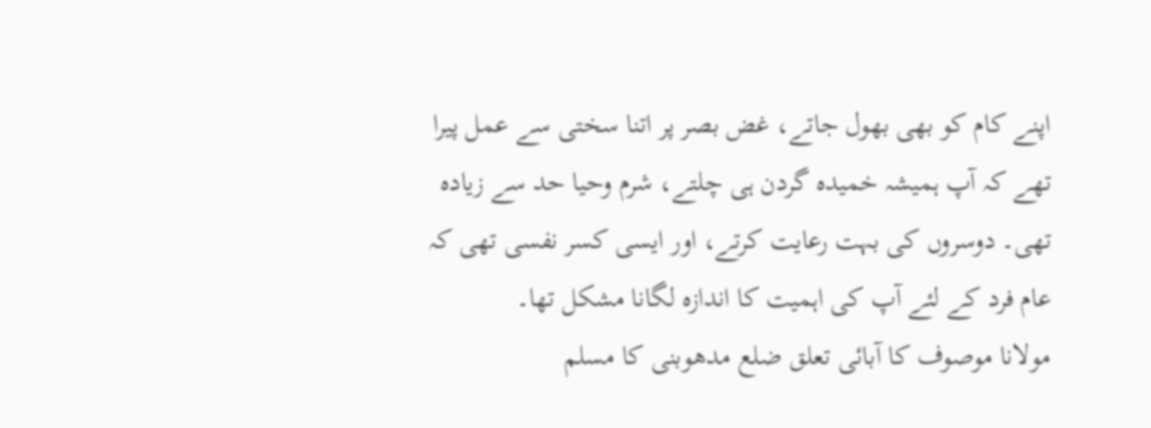اپنے کام کو بھی بھول جاتے، غض بصر پر اتنا سختی سے عمل پیرا تھے کہ آپ ہمیشہ خمیدہ گردن ہی چلتے، شرم وحیا حد سے زیادہ تھی۔ دوسروں کی بہت رعایت کرتے، اور ایسی کسر نفسی تھی کہ عام فرد کے لئے آپ کی اہمیت کا اندازہ لگانا مشکل تھا۔
مولانا موصوف کا آبائی تعلق ضلع مدھوبنی کا مسلم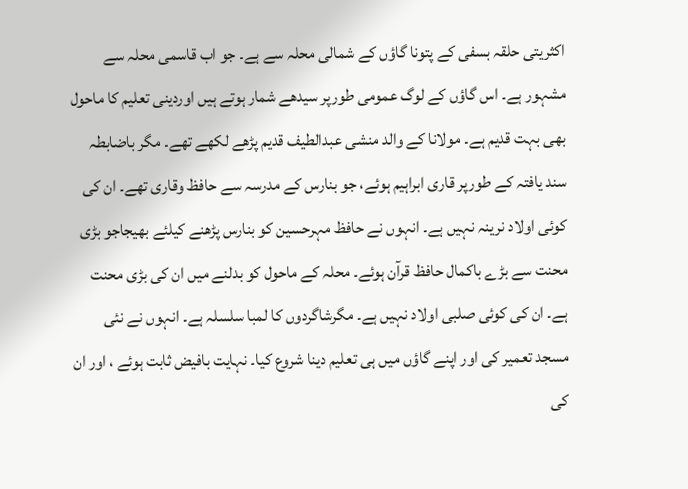اکثریتی حلقہ بسفی کے پتونا گاؤں کے شمالی محلہ سے ہے۔ جو اب قاسمی محلہ سے مشہور ہے۔ اس گاؤں کے لوگ عمومی طورپر سیدھے شمار ہوتے ہیں اوردینی تعلیم کا ماحول بھی بہت قدیم ہے۔ مولانا کے والد منشی عبدالطیف قدیم پڑھے لکھے تھے۔ مگر باضابطہ سند یافتہ کے طورپر قاری ابراہیم ہوئے، جو بنارس کے مدرسہ سے حافظ وقاری تھے۔ ان کی کوئی اولاد نرینہ نہیں ہے۔ انہوں نے حافظ مہرحسین کو بنارس پڑھنے کیلئے بھیجاجو بڑی محنت سے بڑے باکمال حافظ قرآن ہوئے۔ محلہ کے ماحول کو بدلنے میں ان کی بڑی محنت ہے۔ ان کی کوئی صلبی اولاد نہیں ہے۔ مگرشاگردوں کا لمبا سلسلہ ہے۔ انہوں نے نئی مسجد تعمیر کی اور اپنے گاؤں میں ہی تعلیم دینا شروع کیا۔ نہایت بافیض ثابت ہوئے ، اور ان کی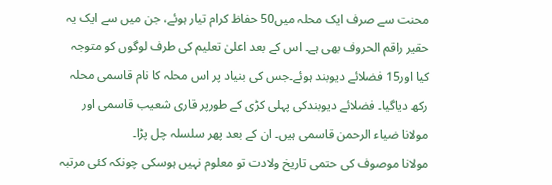محنت سے صرف ایک محلہ میں50 حفاظ کرام تیار ہوئے، جن میں سے ایک یہ حقیر راقم الحروف بھی ہے۔ اس کے بعد اعلیٰ تعلیم کی طرف لوگوں کو متوجہ کیا اور15 فضلائے دیوبند ہوئے۔جس کی بنیاد پر اس محلہ کا نام قاسمی محلہ رکھ دیاگیا۔ فضلائے دیوبندکی پہلی کڑی کے طورپر قاری شعیب قاسمی اور مولانا ضیاء الرحمن قاسمی ہیں۔ ان کے بعد پھر سلسلہ چل پڑا۔
مولانا موصوف کی حتمی تاریخ ولادت تو معلوم نہیں ہوسکی چونکہ کئی مرتبہ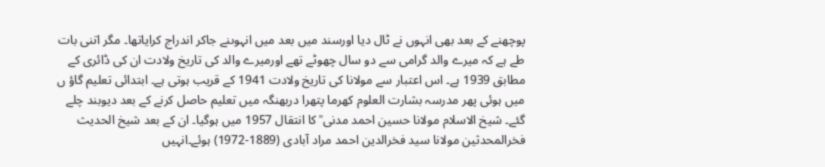پوچھنے کے بعد بھی انہوں نے ٹال دیا اورسند میں بعد میں انہوںنے جاکر اندراج کرایاتھا۔ مگر اتنی بات طے ہے کہ میرے والد گرامی سے دو سال چھوٹے تھے اورمیرے والد کی تاریخ ولادت ان کی ڈائری کے مطابق 1939 ہے۔ اس اعتبار سے مولانا کی تاریخ ولادت 1941 کے قریب ہوتی ہے۔ ابتدائی تعلیم گاؤ ں میں ہوئی پھر مدرسہ بشارت العلوم کھرما پتھرا دربھنگہ میں تعلیم حاصل کرنے کے بعد دیوبند چلے گئے۔ شیخ الاسلام مولانا حسین احمد مدنی ؒ کا انتقال 1957 میں ہوگیا۔ ان کے بعد شیخ الحدیث فخرالمحدثین مولانا سید فخرالدین احمد مراد آبادی (1889-1972) ہوئے۔انہیں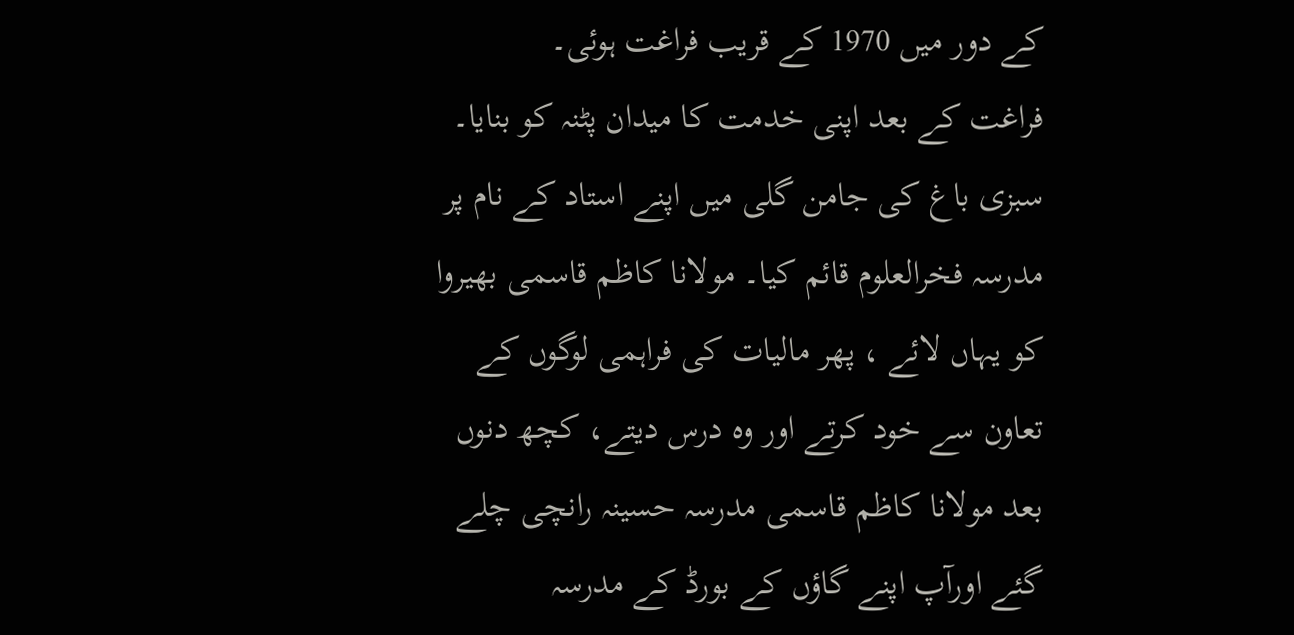کے دور میں 1970 کے قریب فراغت ہوئی۔
فراغت کے بعد اپنی خدمت کا میدان پٹنہ کو بنایا۔ سبزی باغ کی جامن گلی میں اپنے استاد کے نام پر مدرسہ فخرالعلوم قائم کیا۔ مولانا کاظم قاسمی بھیروا کو یہاں لائے ، پھر مالیات کی فراہمی لوگوں کے تعاون سے خود کرتے اور وہ درس دیتے، کچھ دنوں بعد مولانا کاظم قاسمی مدرسہ حسینہ رانچی چلے گئے اورآپ اپنے گاؤں کے بورڈ کے مدرسہ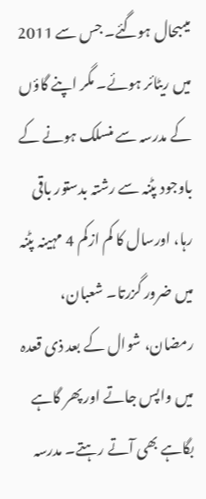میںبحال ہوگئے۔ جس سے 2011 میں ریٹائر ہوئے۔ مگر اپنے گاؤں کے مدرسہ سے منسلک ہونے کے باوجود پٹنہ سے رشتہ بدستور باقی رہا، اورسال کا کم ازکم 4 مہینہ پٹنہ میں ضرور گزرتا۔ شعبان، رمضان، شوال کے بعد ذی قعدہ میں واپس جاتے اور پھر گاہے بگاہے بھی آتے رہتے۔ مدرسہ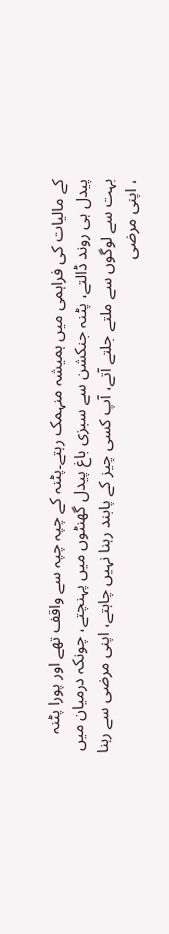کے مالیات کی فراہمی میں ہمیشہ منہمک رہتے۔پٹنہ کے چپہ چپہ سے واقف تھے اور پورا پٹنہ پیدل ہی روند ڈالتے، پٹنہ جنکشن سے سبزی باغ پیدل گھنٹوں میں پہنچتے، چونکہ درمیان میں بہت سے لوگوں سے ملتے جلتے آتے، آپ کسی چیز کے پابند رہنا نہیں چاہتے، اپنی مرضی سے رہنا ، اپنی مرضی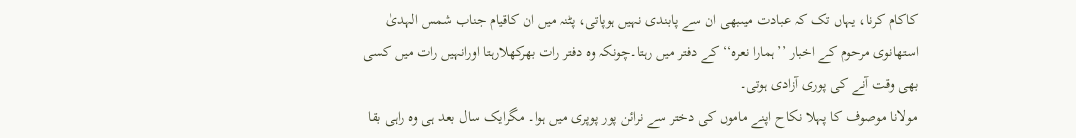کاکام کرنا، یہاں تک کہ عبادت میںبھی ان سے پابندی نہیں ہوپاتی، پٹنہ میں ان کاقیام جناب شمس الہدیٰ استھانوی مرحوم کے اخبار ’’ہمارا نعرہ‘‘ کے دفتر میں رہتا۔چونکہ وہ دفتر رات بھرکھلارہتا اورانہیں رات میں کسی بھی وقت آنے کی پوری آزادی ہوتی۔
مولانا موصوف کا پہلا نکاح اپنے ماموں کی دختر سے نرائن پور پوپری میں ہوا۔ مگرایک سال بعد ہی وہ راہی بقا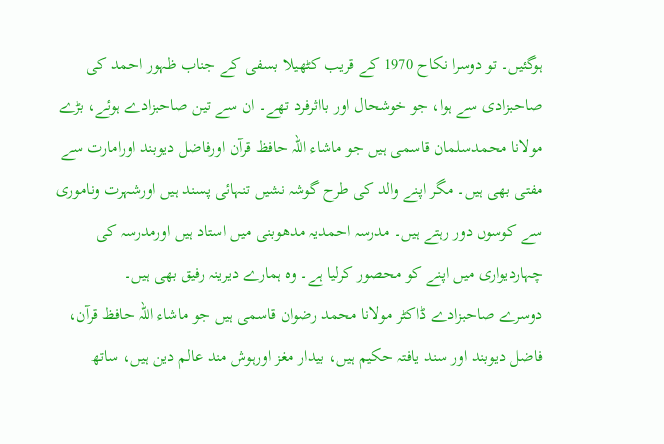ہوگئیں۔ تو دوسرا نکاح 1970 کے قریب کٹھیلا بسفی کے جناب ظہور احمد کی صاحبزادی سے ہوا، جو خوشحال اور بااثرفرد تھے۔ ان سے تین صاحبزادے ہوئے، بڑے مولانا محمدسلمان قاسمی ہیں جو ماشاء اللہ حافظ قرآن اورفاضل دیوبند اورامارت سے مفتی بھی ہیں۔ مگر اپنے والد کی طرح گوشہ نشیں تنہائی پسند ہیں اورشہرت وناموری سے کوسوں دور رہتے ہیں۔ مدرسہ احمدیہ مدھوبنی میں استاد ہیں اورمدرسہ کی چہاردیواری میں اپنے کو محصور کرلیا ہے۔ وہ ہمارے دیرینہ رفیق بھی ہیں۔
دوسرے صاحبزادے ڈاکٹر مولانا محمد رضوان قاسمی ہیں جو ماشاء اللہ حافظ قرآن، فاضل دیوبند اور سند یافتہ حکیم ہیں، بیدار مغز اورہوش مند عالم دین ہیں، ساتھ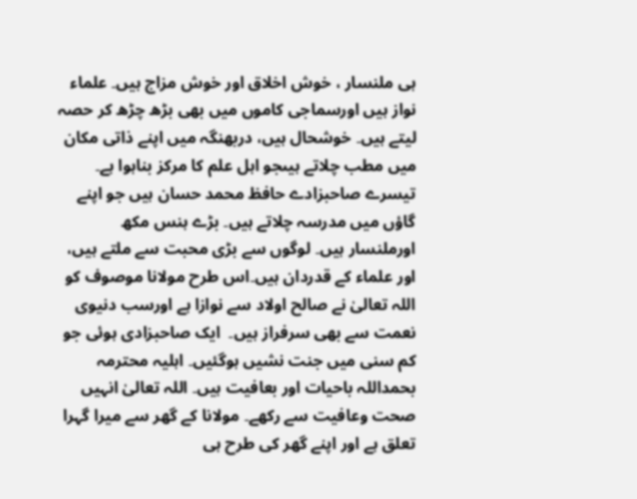ہی ملنسار ، خوش اخلاق اور خوش مزاج ہیں۔ علماء نواز ہیں اورسماجی کاموں میں بھی بڑھ چڑھ کر حصہ لیتے ہیں۔ خوشحال ہیں، دربھنگہ میں اپنے ذاتی مکان میں مطب چلاتے ہیںجو اہل علم کا مرکز بناہوا ہے۔ تیسرے صاحبزادے حافظ محمد حسان ہیں جو اپنے گاؤں میں مدرسہ چلاتے ہیں۔ بڑے ہنس مکھ اورملنسار ہیں۔ لوگوں سے بڑی محبت سے ملتے ہیں، اور علماء کے قدردان ہیں۔اس طرح مولانا موصوف کو اللہ تعالیٰ نے صالح اولاد سے نوازا ہے اورسب دنیوی نعمت سے بھی سرفراز ہیں۔  ایک صاحبزادی ہوئی جو کم سنی میں جنت نشیں ہوگئیں۔ اہلیہ محترمہ بحمداللہ باحیات اور بعافیت ہیں۔ اللہ تعالیٰ انہیں صحت وعافیت سے رکھے۔ مولانا کے گھر سے میرا گہرا تعلق ہے اور اپنے گھر کی طرح ہی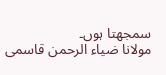سمجھتا ہوں۔
مولانا ضیاء الرحمن قاسمی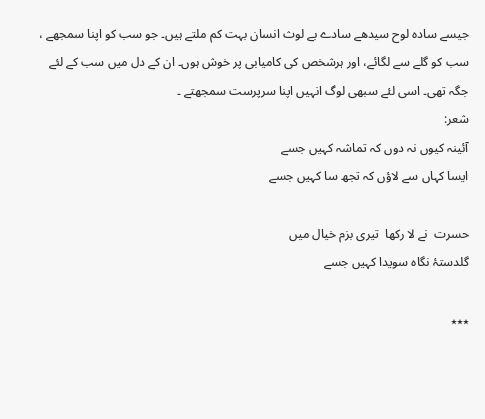جیسے سادہ لوح سیدھے سادے بے لوث انسان بہت کم ملتے ہیں۔ جو سب کو اپنا سمجھے ، سب کو گلے سے لگائے، اور ہرشخص کی کامیابی پر خوش ہوں۔ ان کے دل میں سب کے لئے جگہ تھی۔ اسی لئے سبھی لوگ انہیں اپنا سرپرست سمجھتے ۔
شعر:
آئینہ کیوں نہ دوں کہ تماشہ کہیں جسے
ایسا کہاں سے لاؤں کہ تجھ سا کہیں جسے

حسرت  نے لا رکھا  تیری بزم خیال میں
گلدستۂ نگاہ سویدا کہیں جسے

٭٭٭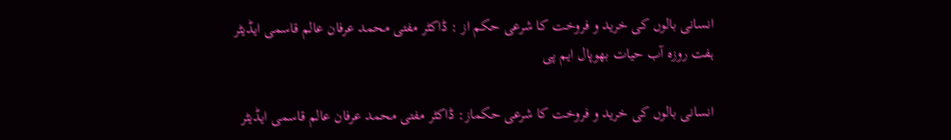انسانی بالوں کی خرید و فروخت کا شرعی حکم از : ڈاکٹر مفتی محمد عرفان عالم قاسمی ایڈیٹر ہفت روزہ آب حیات بھوپال ایم پی

انسانی بالوں کی خرید و فروخت کا شرعی حکماز: ڈاکٹر مفتی محمد عرفان عالم قاسمی ایڈیٹر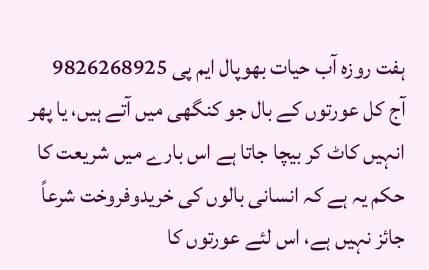ہفت روزہ آب حیات بھوپال ایم پی 9826268925
آج کل عورتوں کے بال جو کنگھی میں آتے ہیں، یا پھر انہیں کاٹ کر بیچا جاتا ہے اس بارے میں شریعت کا حکم یہ ہے کہ انسانی بالوں کی خریدوفروخت شرعاً جائز نہیں ہے، اس لئے عورتوں کا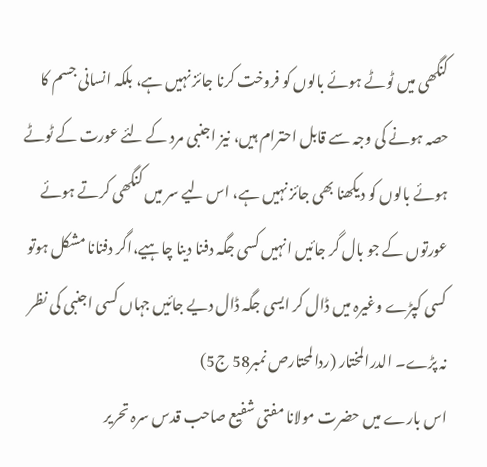کنگھی میں ٹوٹے ہوئے بالوں کو فروخت کرنا جائز نہیں ہے، بلکہ انسانی جسم کا حصہ ہونے کی وجہ سے قابل احترام ہیں، نیز اجنبی مرد کے لئے عورت کے ٹوٹے ہوئے بالوں کو دیکھنا بھی جائز نہیں ہے، اس لیے سر میں کنگھی کرتے ہوئے عورتوں کے جو بال گر جائیں انہیں کسی جگہ دفنا دینا چاہیے،اگر دفنانا مشکل ہوتو کسی کپڑے وغیرہ میں ڈال کر ایسی جگہ ڈال دیے جائیں جہاں کسی اجنبی کی نظر نہ پڑے۔ الدرالمختار (ردالمحتارص نمبر58 ج5)
اس بارے میں حضرت مولانا مفتی شفیع صاحب قدس سرہ تحریر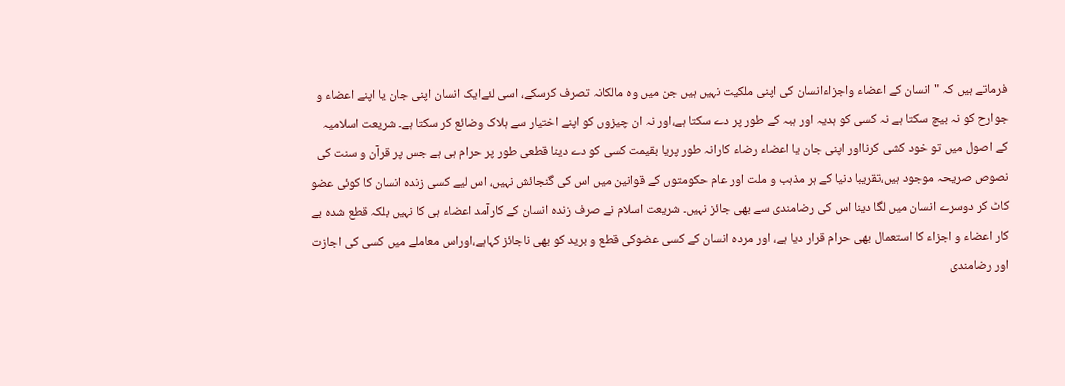فرماتے ہیں کہ "انسان کے اعضاء واجزاءانسان کی اپنی ملکیت نہیں ہیں جن میں وہ مالکانہ تصرف کرسکے، اسی لئےایک انسان اپنی جان یا اپنے اعضاء و جوارح کو نہ بیچ سکتا ہے نہ کسی کو ہدیہ اور ہبہ کے طور پر دے سکتا ہے،اور نہ ان چیزوں کو اپنے اختیار سے ہلاک وضائع کر سکتا ہے۔ شریعت اسلامیہ کے اصول میں تو خود کشی کرنااور اپنی جان یا اعضاء رضاء کارانہ طور پریا بقیمت کسی کو دے دینا قطعی طور پر حرام ہی ہے جس پر قرآن و سنت کی نصوص صریحہ موجود ہیں،تقریبا دنیا کے ہر مذہب و ملت اور عام حکومتوں کے قوانین میں اس کی گنجائش نہیں، اس لیے کسی زندہ انسان کا کوئی عضو کاٹ کر دوسرے انسان میں لگا دینا اس کی رضامندی سے بھی جائز نہیں۔ شریعت اسلام نے صرف زندہ انسان کے کارآمد اعضاء ہی کا نہیں بلکہ قطع شدہ بے کار اعضاء و اجزاء کا استعمال بھی حرام قرار دیا ہے، اور مردہ انسان کے کسی عضوکی قطع و برید کو بھی ناجائز کہاہے،اوراس معاملے میں کسی کی اجازت اور رضامندی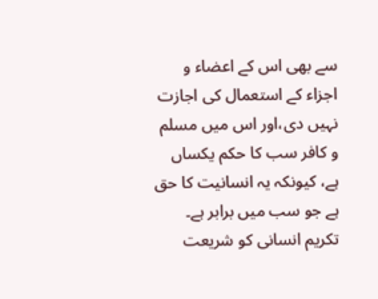سے بھی اس کے اعضاء و اجزاء کے استعمال کی اجازت نہیں دی،اور اس میں مسلم و کافر سب کا حکم یکساں ہے، کیونکہ یہ انسانیت کا حق ہے جو سب میں برابر ہے۔
تکریم انسانی کو شریعت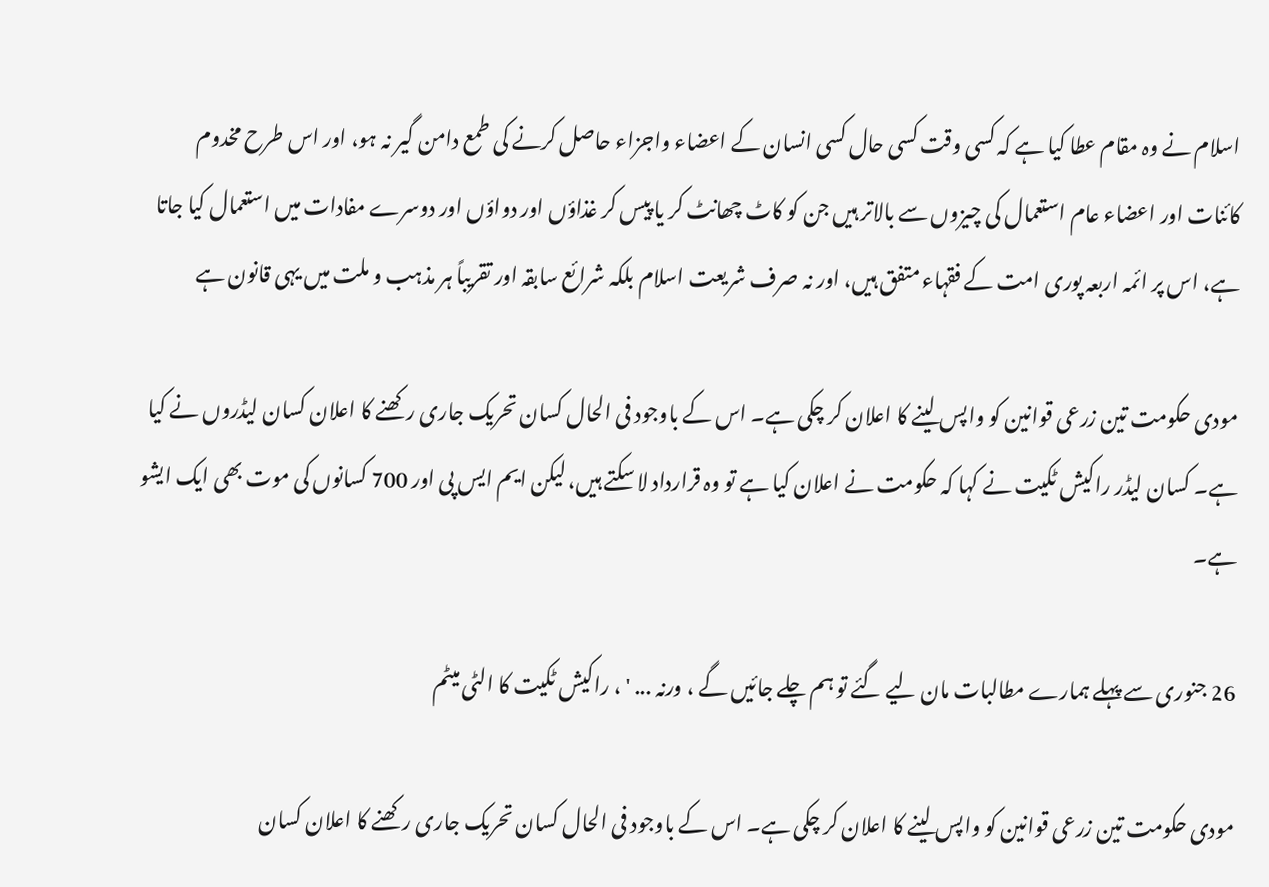اسلام نے وہ مقام عطا کیا ہے کہ کسی وقت کسی حال کسی انسان کے اعضاء واجزاء حاصل کرنے کی طمع دامن گیر نہ ہو، اور اس طرح مخدوم کائنات اور اعضاء عام استعمال کی چیزوں سے بالاتر ہیں جن کو کاٹ چھانٹ کر یا پیس کر غذاؤں اور دواؤں اور دوسرے مفادات میں استعمال کیا جاتا ہے، اس پر ائمہ اربعہ پوری امت کے فقہاء متفق ہیں، اور نہ صرف شریعت اسلام بلکہ شرائع سابقہ اور تقریباً ہر مذہب و ملت میں یہی قانون ہے

مودی حکومت تین زرعی قوانین کو واپس لینے کا اعلان کر چکی ہے۔ اس کے باوجود فی الحال کسان تحریک جاری رکھنے کا اعلان کسان لیڈروں نے کیا ہے۔ کسان لیڈر راکیش ٹکیت نے کہا کہ حکومت نے اعلان کیا ہے تو وہ قرارداد لا سکتے ہیں، لیکن ایم ایس پی اور 700 کسانوں کی موت بھی ایک ایشو ہے۔

26 جنوری سے پہلے ہمارے مطالبات مان لیے گئے تو ہم چلے جائیں گے ، ورنہ ... ' ، راکیش ٹکیت کا الٹی میٹم

مودی حکومت تین زرعی قوانین کو واپس لینے کا اعلان کر چکی ہے۔ اس کے باوجود فی الحال کسان تحریک جاری رکھنے کا اعلان کسان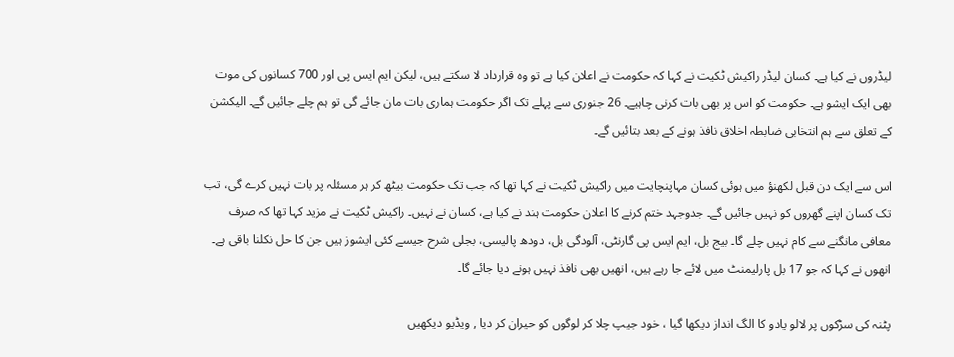لیڈروں نے کیا ہے۔ کسان لیڈر راکیش ٹکیت نے کہا کہ حکومت نے اعلان کیا ہے تو وہ قرارداد لا سکتے ہیں، لیکن ایم ایس پی اور 700 کسانوں کی موت بھی ایک ایشو ہے۔ حکومت کو اس پر بھی بات کرنی چاہیے۔ 26 جنوری سے پہلے تک اگر حکومت ہماری بات مان جائے گی تو ہم چلے جائیں گے۔ الیکشن کے تعلق سے ہم انتخابی ضابطہ اخلاق نافذ ہونے کے بعد بتائیں گے۔

اس سے ایک دن قبل لکھنؤ میں ہوئی کسان مہاپنچایت میں راکیش ٹکیت نے کہا تھا کہ جب تک حکومت بیٹھ کر ہر مسئلہ پر بات نہیں کرے گی، تب تک کسان اپنے گھروں کو نہیں جائیں گے۔ جدوجہد ختم کرنے کا اعلان حکومت ہند نے کیا ہے، کسان نے نہیں۔ راکیش ٹکیت نے مزید کہا تھا کہ صرف معافی مانگنے سے کام نہیں چلے گا۔ بیج بل، ایم ایس پی گارنٹی، آلودگی بل، دودھ پالیسی، بجلی شرح جیسے کئی ایشوز ہیں جن کا حل نکلنا باقی ہے۔ انھوں نے کہا کہ جو 17 بل پارلیمنٹ میں لائے جا رہے ہیں، انھیں بھی نافذ نہیں ہونے دیا جائے گا۔

پٹنہ کی سڑکوں پر لالو یادو کا الگ انداز دیکھا گیا ، خود جیپ چلا کر لوگوں کو حیران کر دیا , ویڈیو دیکھیں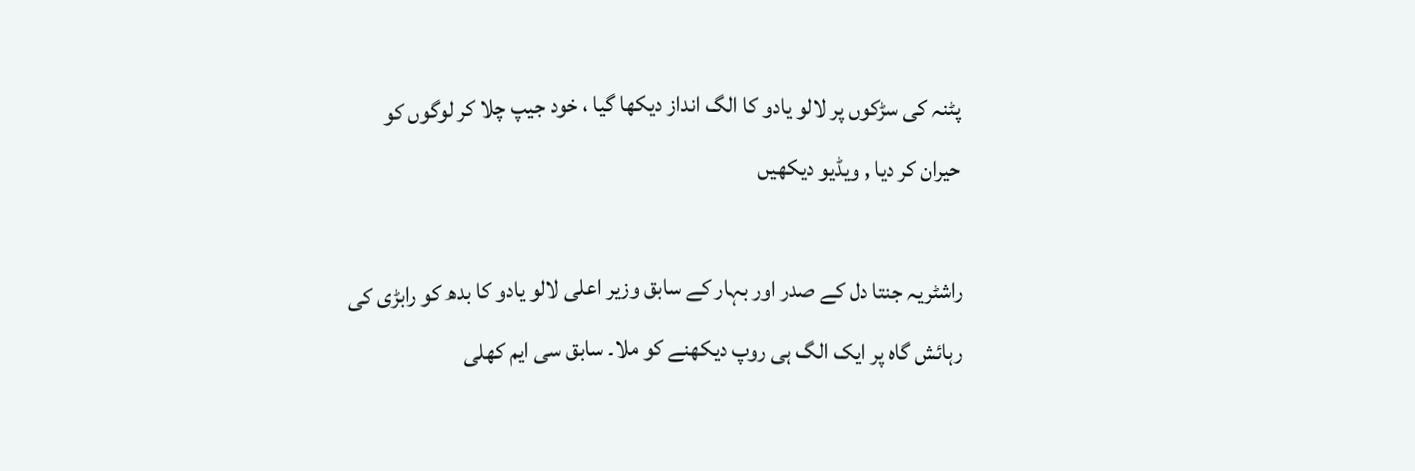پٹنہ کی سڑکوں پر لالو یادو کا الگ انداز دیکھا گیا ، خود جیپ چلا کر لوگوں کو حیران کر دیا , ویڈیو دیکھیں

راشٹریہ جنتا دل کے صدر اور بہار کے سابق وزیر اعلی لالو یادو کا بدھ کو رابڑی کی رہائش گاہ پر ایک الگ ہی روپ دیکھنے کو ملا۔ سابق سی ایم کھلی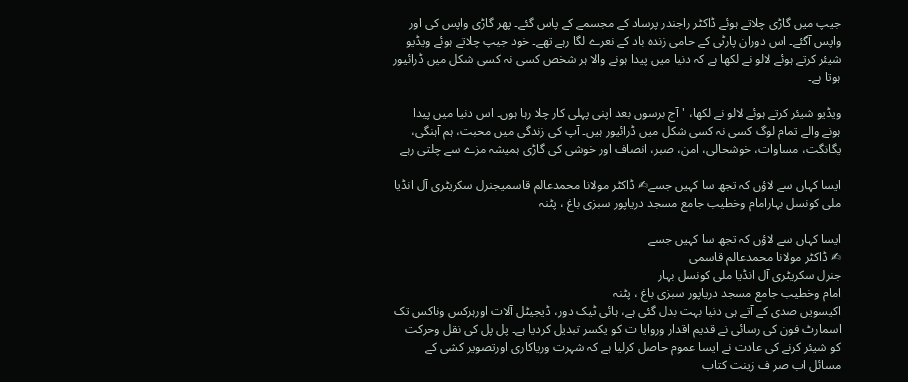جیپ میں گاڑی چلاتے ہوئے ڈاکٹر راجندر پرساد کے مجسمے کے پاس گئے۔ پھر گاڑی واپس کی اور واپس آگئے۔ اس دوران پارٹی کے حامی زندہ باد کے نعرے لگا رہے تھے۔ خود جیپ چلاتے ہوئے ویڈیو شیئر کرتے ہوئے لالو نے لکھا ہے کہ دنیا میں پیدا ہونے والا ہر شخص کسی نہ کسی شکل میں ڈرائیور ہوتا ہے۔

ویڈیو شیئر کرتے ہوئے لالو نے لکھا، 'آج برسوں بعد اپنی پہلی کار چلا رہا ہوں۔ اس دنیا میں پیدا ہونے والے تمام لوگ کسی نہ کسی شکل میں ڈرائیور ہیں۔ آپ کی زندگی میں محبت، ہم آہنگی، یگانگت، مساوات، خوشحالی، امن، صبر، انصاف اور خوشی کی گاڑی ہمیشہ مزے سے چلتی رہے

ایسا کہاں سے لاؤں کہ تجھ سا کہیں جسے✍ ڈاکٹر مولانا محمدعالم قاسمیجنرل سکریٹری آل انڈیا ملی کونسل بہارامام وخطیب جامع مسجد دریاپور سبزی باغ ، پٹنہ

ایسا کہاں سے لاؤں کہ تجھ سا کہیں جسے
✍ ڈاکٹر مولانا محمدعالم قاسمی
جنرل سکریٹری آل انڈیا ملی کونسل بہار
امام وخطیب جامع مسجد دریاپور سبزی باغ ، پٹنہ
اکیسویں صدی کے آتے ہی دنیا بہت بدل گئی ہے، ہائی ٹیک دور، ڈیجیٹل آلات اورہرکس وناکس تک اسمارٹ فون کی رسائی نے قدیم اقدار وروایا ت کو یکسر تبدیل کردیا ہے۔ پل پل کی نقل وحرکت کو شیئر کرنے کی عادت نے ایسا عموم حاصل کرلیا ہے کہ شہرت وریاکاری اورتصویر کشی کے مسائل اب صر ف زینت کتاب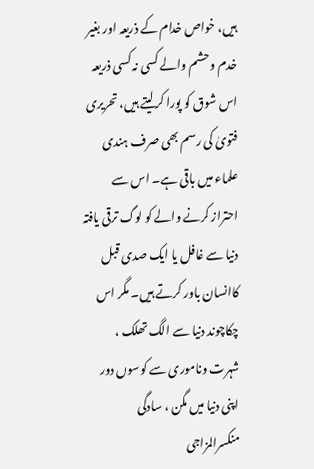ہیں، خواص خدام کے ذریعہ اور بغیر خدم وحشم والے کسی نہ کسی ذریعہ اس شوق کو پورا کرلیتے ہیں، تحریری فتویٰ کی رسم بھی صرف ہندی علماء میں باقی ہے۔ اس سے احتراز کرنے والے کو لوگ ترقی یافتہ دنیا سے غافل یا ایک صدی قبل کاانسان باور کرتے ہیں۔ مگر اس چکاچوند دنیا سے الگ تھلک ، شہرت وناموری سے کوسوں دور اپنی دنیا میں مگن ، سادگی منکسرالمزاجی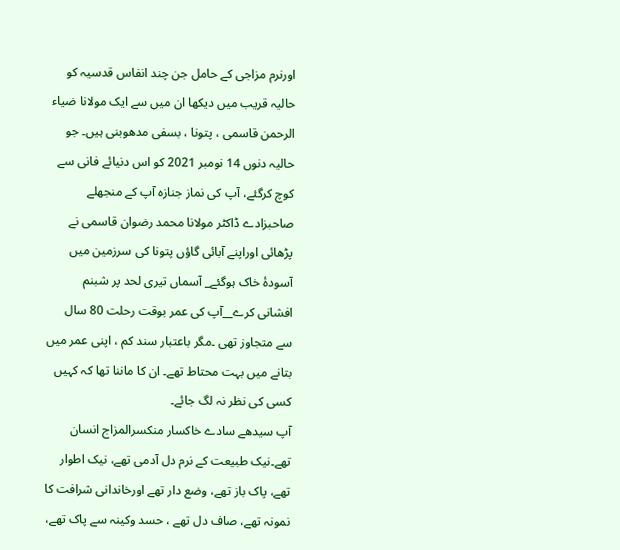اورنرم مزاجی کے حامل جن چند انفاس قدسیہ کو حالیہ قریب میں دیکھا ان میں سے ایک مولانا ضیاء الرحمن قاسمی ، پتونا ، بسفی مدھوبنی ہیں۔ جو حالیہ دنوں 14 نومبر 2021 کو اس دنیائے فانی سے کوچ کرگئے، آپ کی نماز جنازہ آپ کے منجھلے صاحبزادے ڈاکٹر مولانا محمد رضوان قاسمی نے پڑھائی اوراپنے آبائی گاؤں پتونا کی سرزمین میں آسودۂ خاک ہوگئے_ آسماں تیری لحد پر شبنم افشانی کرے__آپ کی عمر بوقت رحلت 80 سال سے متجاوز تھی ۔مگر باعتبار سند کم ، اپنی عمر میں بتانے میں بہت محتاط تھے۔ ان کا ماننا تھا کہ کہیں کسی کی نظر نہ لگ جائے۔
آپ سیدھے سادے خاکسار منکسرالمزاج انسان تھے۔نیک طبیعت کے نرم دل آدمی تھے، نیک اطوار تھے، پاک باز تھے، وضع دار تھے اورخاندانی شرافت کا نمونہ تھے، صاف دل تھے ، حسد وکینہ سے پاک تھے،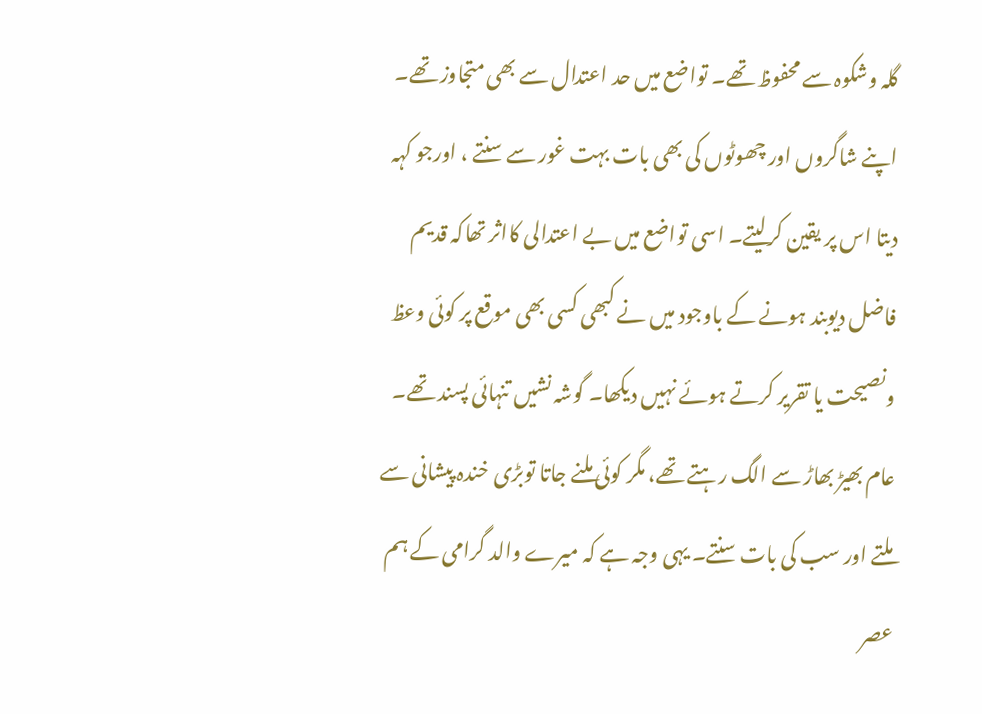گلہ وشکوہ سے محفوظ تھے۔ تواضع میں حد اعتدال سے بھی متجاوز تھے۔ اپنے شاگروں اور چھوٹوں کی بھی بات بہت غور سے سنتے ، اورجو کہہ دیتا اس پر یقین کرلیتے۔ اسی تواضع میں بے اعتدالی کااثر تھاکہ قدیم فاضل دیوبند ہونے کے باوجود میں نے کبھی کسی بھی موقع پر کوئی وعظ ونصیحت یا تقریر کرتے ہوئے نہیں دیکھا۔ گوشہ نشیں تنہائی پسند تھے۔ عام بھیڑ بھاڑ سے الگ رہتے تھے، مگر کوئی ملنے جاتا توبڑی خندہ پیشانی سے ملتے اور سب کی بات سنتے۔ یہی وجہ ہے کہ میرے والد گرامی کے ہم عصر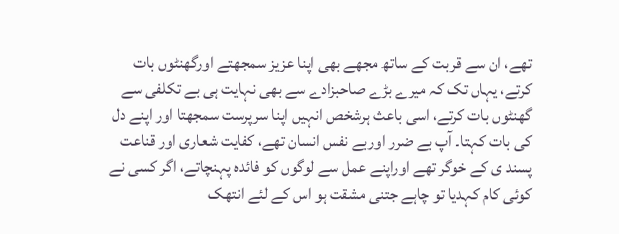تھے، ان سے قربت کے ساتھ مجھے بھی اپنا عزیز سمجھتے اورگھنٹوں بات کرتے، یہاں تک کہ میرے بڑے صاحبزادے سے بھی نہایت ہی بے تکلفی سے گھنٹوں بات کرتے، اسی باعث ہرشخص انہیں اپنا سرپرست سمجھتا اور اپنے دل کی بات کہتا۔ آپ بے ضرر اوربے نفس انسان تھے، کفایت شعاری اور قناعت پسند ی کے خوگر تھے اوراپنے عمل سے لوگوں کو فائدہ پہنچاتے، اگر کسی نے کوئی کام کہدیا تو چاہے جتنی مشقت ہو اس کے لئے انتھک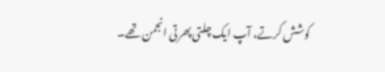کوشش کرتے، آپ ایک چلتی پھرتی انجمن تھے۔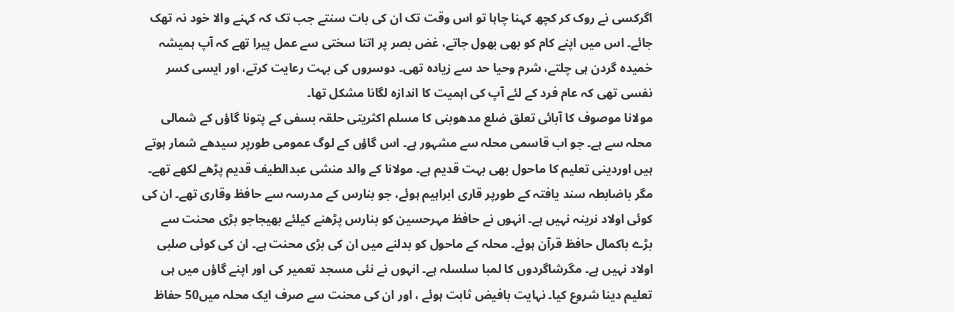اگرکسی نے روک کر کچھ کہنا چاہا تو اس وقت تک ان کی بات سنتے جب تک کہ کہنے والا خود نہ تھک جائے۔ اس میں اپنے کام کو بھی بھول جاتے، غض بصر پر اتنا سختی سے عمل پیرا تھے کہ آپ ہمیشہ خمیدہ گردن ہی چلتے، شرم وحیا حد سے زیادہ تھی۔ دوسروں کی بہت رعایت کرتے، اور ایسی کسر نفسی تھی کہ عام فرد کے لئے آپ کی اہمیت کا اندازہ لگانا مشکل تھا۔
مولانا موصوف کا آبائی تعلق ضلع مدھوبنی کا مسلم اکثریتی حلقہ بسفی کے پتونا گاؤں کے شمالی محلہ سے ہے۔ جو اب قاسمی محلہ سے مشہور ہے۔ اس گاؤں کے لوگ عمومی طورپر سیدھے شمار ہوتے ہیں اوردینی تعلیم کا ماحول بھی بہت قدیم ہے۔ مولانا کے والد منشی عبدالطیف قدیم پڑھے لکھے تھے۔ مگر باضابطہ سند یافتہ کے طورپر قاری ابراہیم ہوئے، جو بنارس کے مدرسہ سے حافظ وقاری تھے۔ ان کی کوئی اولاد نرینہ نہیں ہے۔ انہوں نے حافظ مہرحسین کو بنارس پڑھنے کیلئے بھیجاجو بڑی محنت سے بڑے باکمال حافظ قرآن ہوئے۔ محلہ کے ماحول کو بدلنے میں ان کی بڑی محنت ہے۔ ان کی کوئی صلبی اولاد نہیں ہے۔ مگرشاگردوں کا لمبا سلسلہ ہے۔ انہوں نے نئی مسجد تعمیر کی اور اپنے گاؤں میں ہی تعلیم دینا شروع کیا۔ نہایت بافیض ثابت ہوئے ، اور ان کی محنت سے صرف ایک محلہ میں50 حفاظ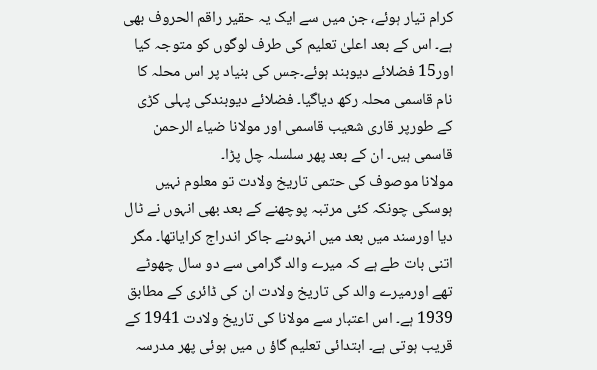کرام تیار ہوئے، جن میں سے ایک یہ حقیر راقم الحروف بھی ہے۔ اس کے بعد اعلیٰ تعلیم کی طرف لوگوں کو متوجہ کیا اور15 فضلائے دیوبند ہوئے۔جس کی بنیاد پر اس محلہ کا نام قاسمی محلہ رکھ دیاگیا۔ فضلائے دیوبندکی پہلی کڑی کے طورپر قاری شعیب قاسمی اور مولانا ضیاء الرحمن قاسمی ہیں۔ ان کے بعد پھر سلسلہ چل پڑا۔
مولانا موصوف کی حتمی تاریخ ولادت تو معلوم نہیں ہوسکی چونکہ کئی مرتبہ پوچھنے کے بعد بھی انہوں نے ٹال دیا اورسند میں بعد میں انہوںنے جاکر اندراج کرایاتھا۔ مگر اتنی بات طے ہے کہ میرے والد گرامی سے دو سال چھوٹے تھے اورمیرے والد کی تاریخ ولادت ان کی ڈائری کے مطابق 1939 ہے۔ اس اعتبار سے مولانا کی تاریخ ولادت 1941 کے قریب ہوتی ہے۔ ابتدائی تعلیم گاؤ ں میں ہوئی پھر مدرسہ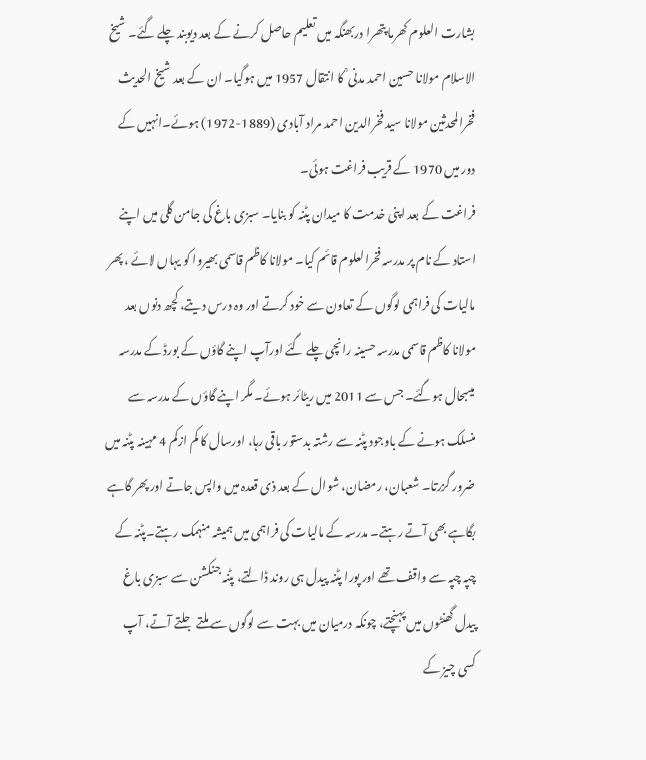بشارت العلوم کھرما پتھرا دربھنگہ میں تعلیم حاصل کرنے کے بعد دیوبند چلے گئے۔ شیخ الاسلام مولانا حسین احمد مدنی ؒ کا انتقال 1957 میں ہوگیا۔ ان کے بعد شیخ الحدیث فخرالمحدثین مولانا سید فخرالدین احمد مراد آبادی (1889-1972) ہوئے۔انہیں کے دور میں 1970 کے قریب فراغت ہوئی۔
فراغت کے بعد اپنی خدمت کا میدان پٹنہ کو بنایا۔ سبزی باغ کی جامن گلی میں اپنے استاد کے نام پر مدرسہ فخرالعلوم قائم کیا۔ مولانا کاظم قاسمی بھیروا کو یہاں لائے ، پھر مالیات کی فراہمی لوگوں کے تعاون سے خود کرتے اور وہ درس دیتے، کچھ دنوں بعد مولانا کاظم قاسمی مدرسہ حسینہ رانچی چلے گئے اورآپ اپنے گاؤں کے بورڈ کے مدرسہ میںبحال ہوگئے۔ جس سے 2011 میں ریٹائر ہوئے۔ مگر اپنے گاؤں کے مدرسہ سے منسلک ہونے کے باوجود پٹنہ سے رشتہ بدستور باقی رہا، اورسال کا کم ازکم 4 مہینہ پٹنہ میں ضرور گزرتا۔ شعبان، رمضان، شوال کے بعد ذی قعدہ میں واپس جاتے اور پھر گاہے بگاہے بھی آتے رہتے۔ مدرسہ کے مالیات کی فراہمی میں ہمیشہ منہمک رہتے۔پٹنہ کے چپہ چپہ سے واقف تھے اور پورا پٹنہ پیدل ہی روند ڈالتے، پٹنہ جنکشن سے سبزی باغ پیدل گھنٹوں میں پہنچتے، چونکہ درمیان میں بہت سے لوگوں سے ملتے جلتے آتے، آپ کسی چیز کے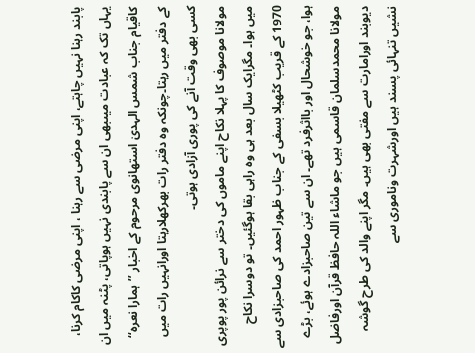پابند رہنا نہیں چاہتے، اپنی مرضی سے رہنا ، اپنی مرضی کاکام کرنا، یہاں تک کہ عبادت میںبھی ان سے پابندی نہیں ہوپاتی، پٹنہ میں ان کاقیام جناب شمس الہدیٰ استھانوی مرحوم کے اخبار ’’ہمارا نعرہ‘‘ کے دفتر میں رہتا۔چونکہ وہ دفتر رات بھرکھلارہتا اورانہیں رات میں کسی بھی وقت آنے کی پوری آزادی ہوتی۔
مولانا موصوف کا پہلا نکاح اپنے ماموں کی دختر سے نرائن پور پوپری میں ہوا۔ مگرایک سال بعد ہی وہ راہی بقا ہوگئیں۔ تو دوسرا نکاح 1970 کے قریب کٹھیلا بسفی کے جناب ظہور احمد کی صاحبزادی سے ہوا، جو خوشحال اور بااثرفرد تھے۔ ان سے تین صاحبزادے ہوئے، بڑے مولانا محمدسلمان قاسمی ہیں جو ماشاء اللہ حافظ قرآن اورفاضل دیوبند اورامارت سے مفتی بھی ہیں۔ مگر اپنے والد کی طرح گوشہ نشیں تنہائی پسند ہیں اورشہرت وناموری سے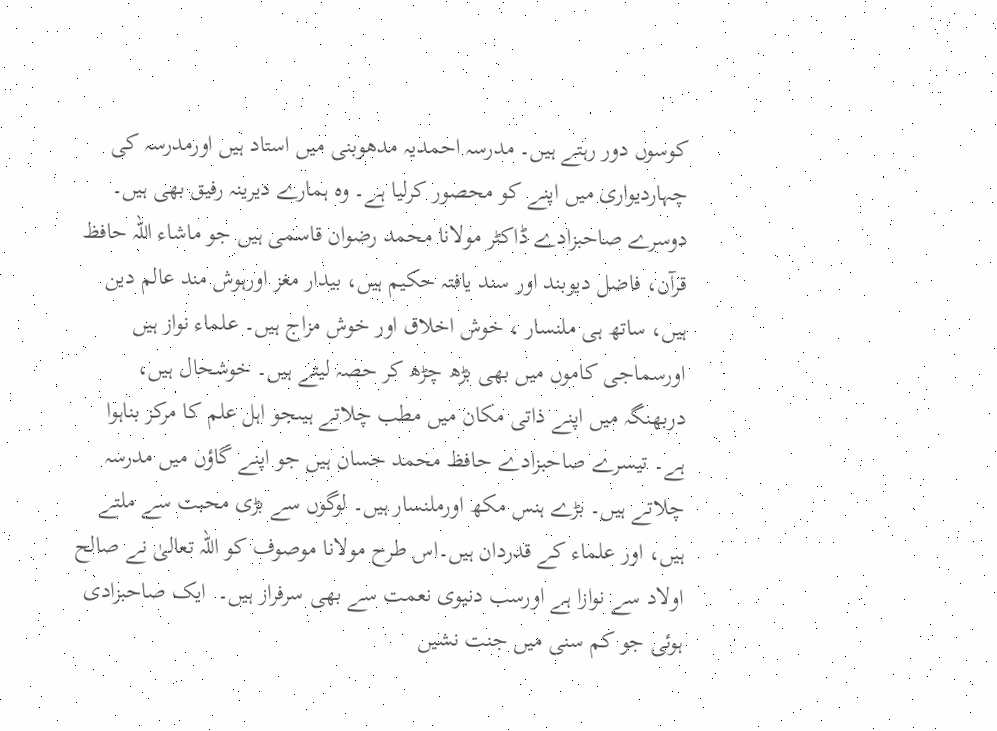کوسوں دور رہتے ہیں۔ مدرسہ احمدیہ مدھوبنی میں استاد ہیں اورمدرسہ کی چہاردیواری میں اپنے کو محصور کرلیا ہے۔ وہ ہمارے دیرینہ رفیق بھی ہیں۔
دوسرے صاحبزادے ڈاکٹر مولانا محمد رضوان قاسمی ہیں جو ماشاء اللہ حافظ قرآن، فاضل دیوبند اور سند یافتہ حکیم ہیں، بیدار مغز اورہوش مند عالم دین ہیں، ساتھ ہی ملنسار ، خوش اخلاق اور خوش مزاج ہیں۔ علماء نواز ہیں اورسماجی کاموں میں بھی بڑھ چڑھ کر حصہ لیتے ہیں۔ خوشحال ہیں، دربھنگہ میں اپنے ذاتی مکان میں مطب چلاتے ہیںجو اہل علم کا مرکز بناہوا ہے۔ تیسرے صاحبزادے حافظ محمد حسان ہیں جو اپنے گاؤں میں مدرسہ چلاتے ہیں۔ بڑے ہنس مکھ اورملنسار ہیں۔ لوگوں سے بڑی محبت سے ملتے ہیں، اور علماء کے قدردان ہیں۔اس طرح مولانا موصوف کو اللہ تعالیٰ نے صالح اولاد سے نوازا ہے اورسب دنیوی نعمت سے بھی سرفراز ہیں۔  ایک صاحبزادی ہوئی جو کم سنی میں جنت نشیں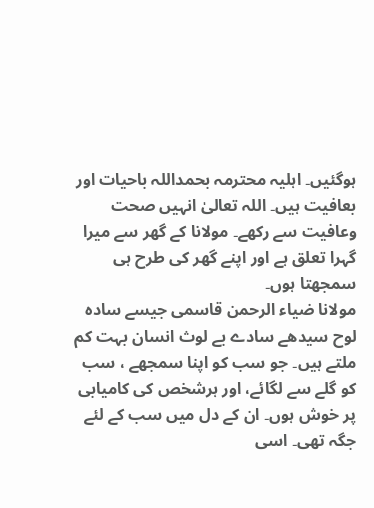ہوگئیں۔ اہلیہ محترمہ بحمداللہ باحیات اور بعافیت ہیں۔ اللہ تعالیٰ انہیں صحت وعافیت سے رکھے۔ مولانا کے گھر سے میرا گہرا تعلق ہے اور اپنے گھر کی طرح ہی سمجھتا ہوں۔
مولانا ضیاء الرحمن قاسمی جیسے سادہ لوح سیدھے سادے بے لوث انسان بہت کم ملتے ہیں۔ جو سب کو اپنا سمجھے ، سب کو گلے سے لگائے، اور ہرشخص کی کامیابی پر خوش ہوں۔ ان کے دل میں سب کے لئے جگہ تھی۔ اسی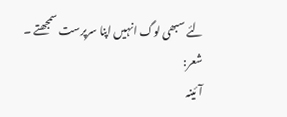لئے سبھی لوگ انہیں اپنا سرپرست سمجھتے ۔
شعر:
آئینہ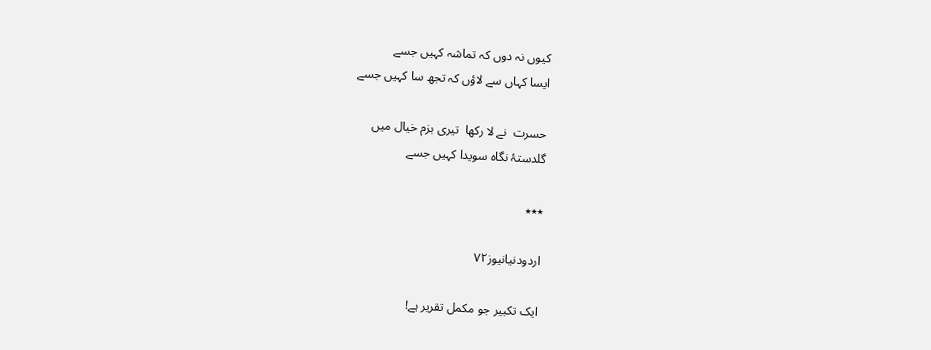کیوں نہ دوں کہ تماشہ کہیں جسے
ایسا کہاں سے لاؤں کہ تجھ سا کہیں جسے

حسرت  نے لا رکھا  تیری بزم خیال میں
گلدستۂ نگاہ سویدا کہیں جسے

٭٭٭

اردودنیانیوز۷۲

ایک تکبیر جو مکمل تقریر ہے!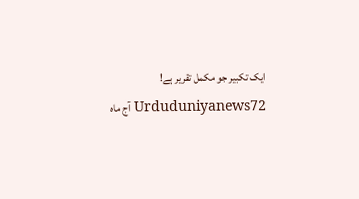ایک تکبیر جو مکمل تقریر ہے!                   Urduduniyanews72 آج ماہ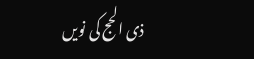ذی الحج کی نویں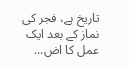تاریخ ہے، فجر کی نماز کے بعد ایک عمل کا اض...